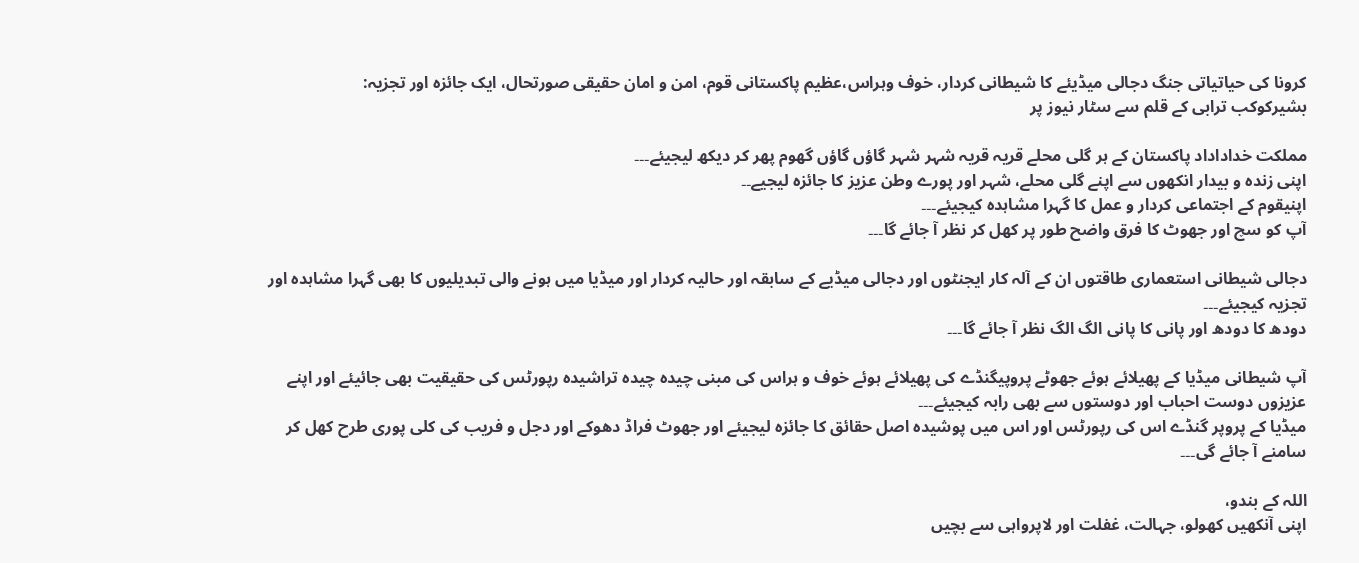کرونا کی حیاتیاتی جنگ دجالی میڈیئے کا شیطانی کردار، خوف وہراس،عظیم پاکستانی قوم، امن و امان حقیقی صورتحال، ایک جائزہ اور تجزیہ:
بشیرکوکب ترابی کے قلم سے سٹار نیوز پر

مملکت خداداداد پاکستان کے ہر گلی محلے قریہ قریہ شہر شہر گاؤں گاؤں گھوم پھر کر دیکھ لیجیئے۔۔۔
اپنی زندہ و بیدار انکھوں سے اپنے گلی محلے، شہر اور پورے وطن عزیز کا جائزہ لیجیے۔۔
اپنیقوم کے اجتماعی کردار و عمل کا گہرا مشاہدہ کیجیئے۔۔۔
آپ کو سچ اور جھوٹ کا فرق واضح طور پر کھل کر نظر آ جائے گا۔۔۔

دجالی شیطانی استعماری طاقتوں ان کے آلہ کار ایجنٹوں اور دجالی میڈیے کے سابقہ اور حالیہ کردار اور میڈیا میں ہونے والی تبدیلیوں کا بھی گہرا مشاہدہ اور تجزیہ کیجیئے۔۔۔
دودھ کا دودھ اور پانی کا پانی الگ الگ نظر آ جائے گا۔۔۔

آپ شیطانی میڈیا کے پھیلائے ہوئے جھوٹے پروپیگنڈے کی پھیلائے ہوئے خوف و ہراس کی مبنی چیدہ چیدہ تراشیدہ رپورٹس کی حقیقیت بھی جائیئے اور اپنے عزیزوں دوست احباب اور دوستوں سے بھی رابہ کیجیئے۔۔۔
میڈیا کے پروپر گنڈے اس کی رپورٹس اور اس میں پوشیدہ اصل حقائق کا جائزہ لیجیئے اور جھوٹ فراڈ دھوکے اور دجل و فریب کی کلی پوری طرح کھل کر سامنے آ جائے گی۔۔۔

اللہ کے بندو،
اپنی آنکھیں کھولو، جہالت، غفلت اور لاپرواہی سے بچیں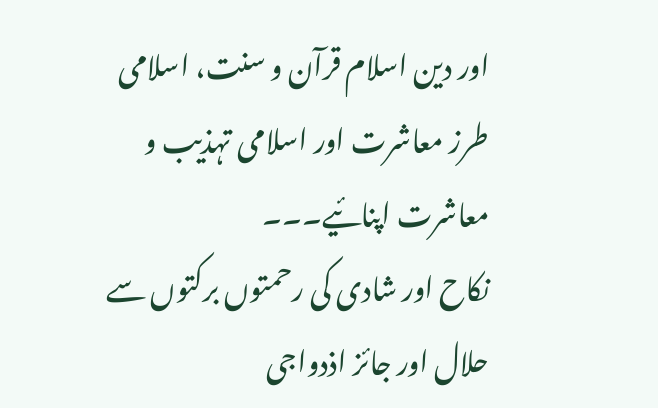اور دین اسلام قرآن و سنت، اسلامی طرز معاشرت اور اسلامی تہذیب و معاشرت اپنائیے۔۔۔
نکاح اور شادی کی رحمتوں برکتوں سے حلال اور جائز اذدواجی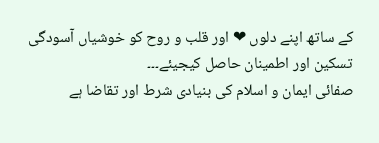کے ساتھ اپنے دلوں ❤ اور قلب و روح کو خوشیاں آسودگی تسکین اور اطمینان حاصل کیجیئے۔۔۔
صفائی ایمان و اسلام کی بنیادی شرط اور تقاضا ہے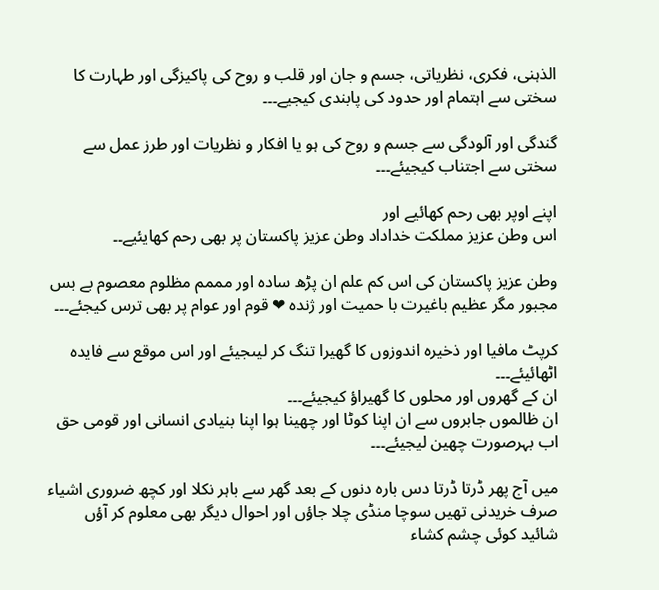الذہنی، فکری، نظریاتی، جسم و جان اور قلب و روح کی پاکیزگی اور طہارت کا سختی سے اہتمام اور حدود کی پابندی کیجیے۔۔۔

گندگی اور آلودگی سے جسم و روح کی ہو یا افکار و نظریات اور طرز عمل سے سختی سے اجتناب کیجیئے۔۔۔

اپنے اوپر بھی رحم کھائیے اور
اس وطن عزیز مملکت خداداد وطن عزیز پاکستان پر بھی رحم کھایئیے۔۔

وطن عزیز پاکستان کی اس کم علم ان پڑھ سادہ اور مممم مظلوم معصوم بے بس مجبور مگر عظیم باغیرت با حمیت اور ژندہ ❤ قوم اور عوام پر بھی ترس کیجئے۔۔۔

کرپٹ مافیا اور ذخیرہ اندوزوں کا گھیرا تنگ کر لیںجیئے اور اس موقع سے فایدہ اٹھائیئے۔۔۔
ان کے گھروں اور محلوں کا گھیراؤ کیجیئے۔۔۔
ان ظالموں جابروں سے ان اپنا کوٹا اور چھینا ہوا اپنا بنیادی انسانی اور قومی حق اب بہرصورت چھین لیجیئے۔۔۔

میں آج پھر ڈرتا ڈرتا دس بارہ دنوں کے بعد گھر سے باہر نکلا اور کچھ ضروری اشیاء صرف خریدنی تھیں سوچا منڈی چلا جاؤں اور احوال دیگر بھی معلوم کر آؤں شائید کوئی چشم کشاء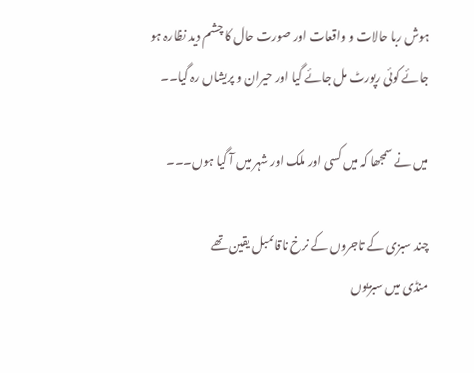ہوش ربا حالات و واقعات اور صورت حال کا چشم دید نظارہ ہو جائے کوئی رپورٹ مل جائے گیا اور حیران و پریشاں رہ گیا۔۔

میں نے سمجھا کہ میں کسی اور ملک اور شہر میں آ گیا ہوں۔۔۔

چند سبزی کے تاجروں کے نرخ ناقاںمبل یقین تھے
منڈی میں سبزیوں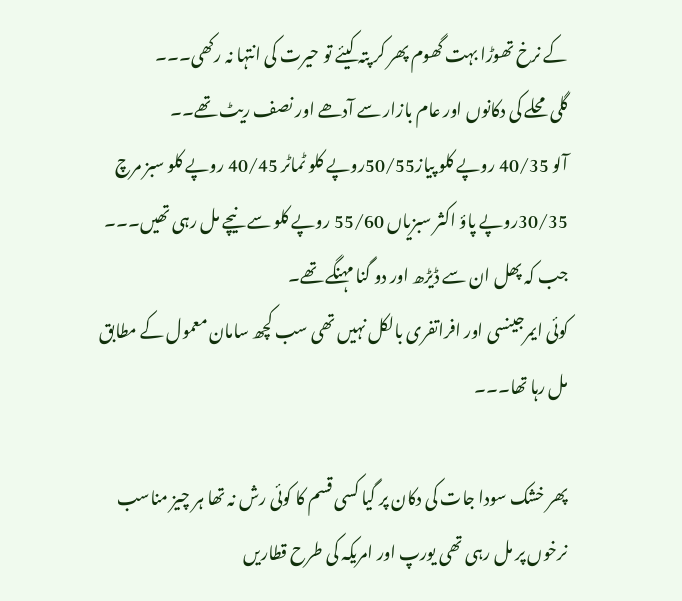کے نرخ تھوڑا بہت گھوم پھر کر پتہ کیئے تو حیرت کی انتہا نہ رکھی۔۔۔
گلی محلے کی دکانوں اور عام بازار سے آدھے اور نصف ریٹ تھے۔۔
آلو 40/35 روپے کلو پیاز50/55روپے کلو ٹماٹر 40/45 روپے کلو سبز مرچ 30/35روپے پاؤ اکثر سبزیاں 55/60 روپے کلو سے نیچے مل رہی تھیں۔۔۔
جب کہ پھل ان سے ڈیڑھ اور دو گنا مہنگے تھے۔
کوئی ایمرجینسی اور افراتفری بالکل نہیں تھی سب کچھ سامان معمول کے مطابق مل رہا تھا۔۔۔

پھر خشک سودا جات کی دکان پر گیا کسی قسم کا کوئی رش نہ تھا ہر چیز مناسب نرخوں پر مل رہی تھی یورپ اور امریکہ کی طرح قطاریں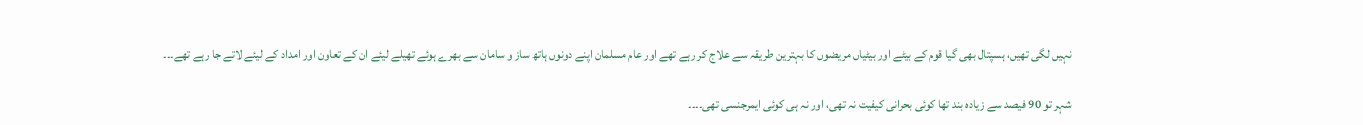نہیں لگی تھیں، ہسپتال بھی گیا قوم کے بیٹے اور بیٹیاں مریضوں کا بہترین طریقہ سے علاج کر رہے تھے اور عام مسلمان اپنے دونوں ہاتھ ساز و سامان سے بھرے ہوئے تھیلے لیئے ان کے تعاون اور امداد کے لیئے لاتے جا رہے تھے۔۔۔

شہر تو 90 فیصد سے زیادہ بند تھا کوئی بحرانی کیفیت نہ تھی، اور نہ ہی کوئی ایمرجنسی تھی۔۔۔۔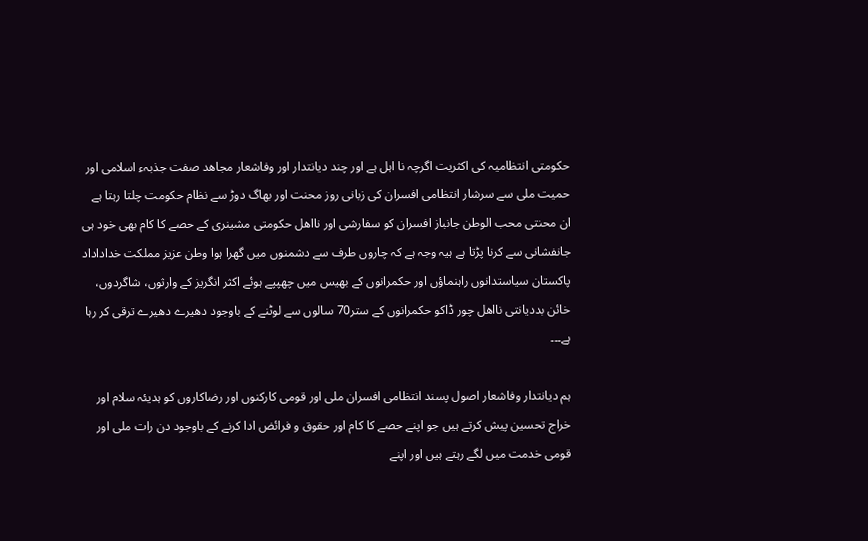حکومتی انتظامیہ کی اکثریت اگرچہ نا اہل ہے اور چند دیانتدار اور وفاشعار مجاھد صفت جذبہء اسلامی اور حمیت ملی سے سرشار انتظامی افسران کی زبانی روز محنت اور بھاگ دوڑ سے نظام حکومت چلتا رہتا ہے ان محنتی محب الوطن جانباز افسران کو سفارشی اور نااھل حکومتی مشینری کے حصے کا کام بھی خود ہی جانفشانی سے کرنا پڑتا ہے ہیہ وجہ ہے کہ چاروں طرف سے دشمنوں میں گھرا ہوا وطن عزیز مملکت خداداداد پاکستان سیاستدانوں راہنماؤں اور حکمرانوں کے بھیس میں چھپپے ہوئے اکثر انگریز کے وارثوں، شاگردوں، خائن بددیانتی نااھل چور ڈاکو حکمرانوں کے ستر70 سالوں سے لوٹنے کے باوجود دھیرے دھیرے ترقی کر رہا ہے۔۔۔

ہم دیانتدار وفاشعار اصول پسند انتظامی افسران ملی اور قومی کارکنوں اور رضاکاروں کو ہدیئہ سلام اور خراج تحسین پیش کرتے ہیں جو اپنے حصے کا کام اور حقوق و فرائض ادا کرنے کے باوجود دن رات ملی اور قومی خدمت میں لگے رہتے ہیں اور اپنے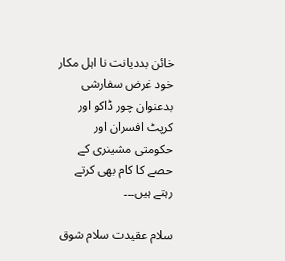خائن بددیانت نا اہل مکار خود غرض سفارشی بدعنوان چور ڈاکو اور کرپٹ افسران اور حکومتی مشینری کے حصے کا کام بھی کرتے رہتے ہیں۔۔۔

سلام عقیدت سلام شوق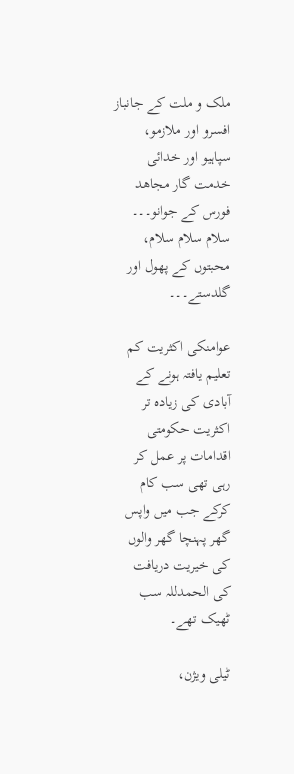ملک و ملت کے جانباز افسرو اور ملازمو، سپاہیو اور خدائی خدمت گار مجاھد فورس کے جوانو۔۔۔
سلام سلام سلام،
محبتوں کے پھول اور گلدستے۔۔۔

عوامنکی اکثریت کم تعلیم یافتہ ہونے کے آبادی کی زیادہ تر اکثریت حکومتی اقدامات پر عمل کر رہی تھی سب کام کرکے جب میں واپس گھر پہنچا گھر والوں کی خیریت دریافت کی الحمدللہ سب ٹھیک تھے۔

ٹیلی ویژن،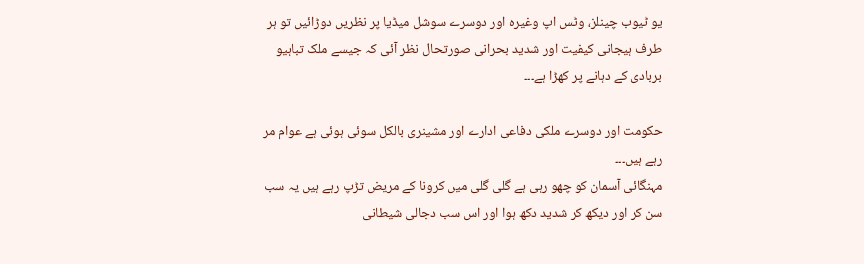یو ٹیوب چینلز، وٹس اپ وغیرہ اور دوسرے سوشل میڈیا پر نظریں دوڑائیں تو ہر طرف ہیجانی کیفیت اور شدید بحرانی صورتحال نظر آئی کہ جیسے ملک تباہیو بربادی کے دہانے پر کھڑا ہے۔۔۔

حکومت اور دوسرے ملکی دفاعی ادارے اور مشینری بالکل سوئی ہوئی ہے عوام مر رہے ہیں۔۔۔
مہنگائی آسمان کو چھو رہی ہے گلی گلی میں کرونا کے مریض تڑپ رہے ہیں یہ سب سن کر اور دیکھ کر شدید دکھ ہوا اور اس سب دجالی شیطانی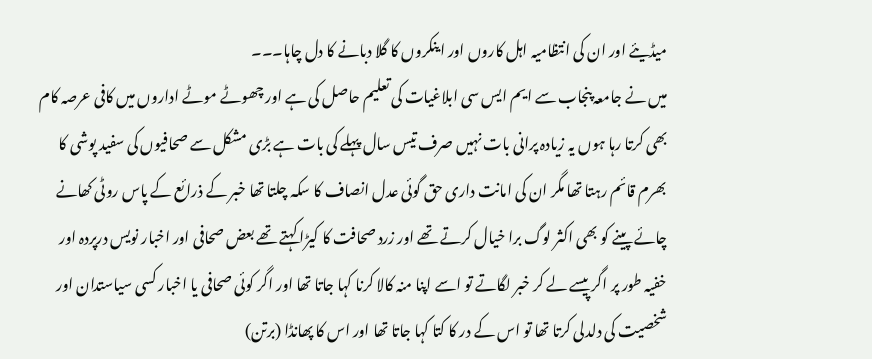میڈیئے اور ان کی انتظامیہ اہل کاروں اور اینکروں کا گلا دبانے کا دل چاہا۔۔۔
میں نے جامعہ پنجاب سے ایم ایس سی ابلاغیات کی تعلیم حاصل کی ہے اور چھوٹے موٹے اداروں میں کافی عرصہ کام بھی کرتا رہا ہوں یہ زیادہ پرانی بات نہیں صرف تیس سال پہلے کی بات ہے بڑی مشکل سے صحافیوں کی سفید پوشی کا بھرم قائم رہتا تھا مگر ان کی امانت داری حق گوئی عدل انصاف کا سکہ چلتا تھا خبر کے ذرائع کے پاس روٹی کھانے چائے پینے کو بھی اکثر لوگ برا خیال کرتے تھے اور زرد صحافت کا کیڑا کہتے تھے بعض صحافی اور اخبار نویس درپردہ اور خفیہ طور پر اگر پیسے لے کر خبر لگاتے تو اسے اپنا منہ کالا کرنا کہا جاتا تھا اور اگر کوئی صحافی یا اخبار کسی سیاستدان اور شخصیت کی دلدلی کرتا تھا تو اس کے در کا کتا کہا جاتا تھا اور اس کا پھانڈا (برتن)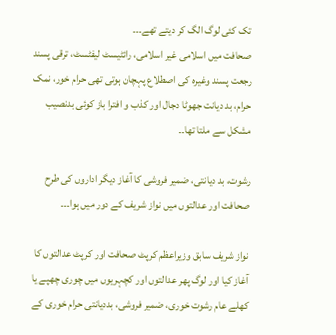تک کئی لوگ الگ کر دیتے تھے۔۔۔
صحافت میں اسلامی غیر اسلامی، رائٹیسٹ لیفٹسٹ، ترقی پسند رجعت پسند وغیرہ کی اصطلاع پہچان ہوتی تھی حرام خور، نمک حرام، بد دیانت جھوٹا دجال اور کذب و افترا باز کوئی بدنصیب مشکل سے ملتا تھا۔۔

رشوت، بد دیانتی، ضمیر فروشی کا آغاز دیگر اداروں کی طرح صحافت اور عدالتوں میں نواز شریف کے دور میں ہوا۔۔۔

نواز شریف سابق وزیراعظم کرپٹ صحافت اور کرپٹ عدالتوں کا آغاز کیا اور لوگ پھر عدالتوں اور کچہریوں میں چوری چھپے یا کھلے عام رشوت خوری، ضمیر فروشی، بددیانتی حرام خوری کے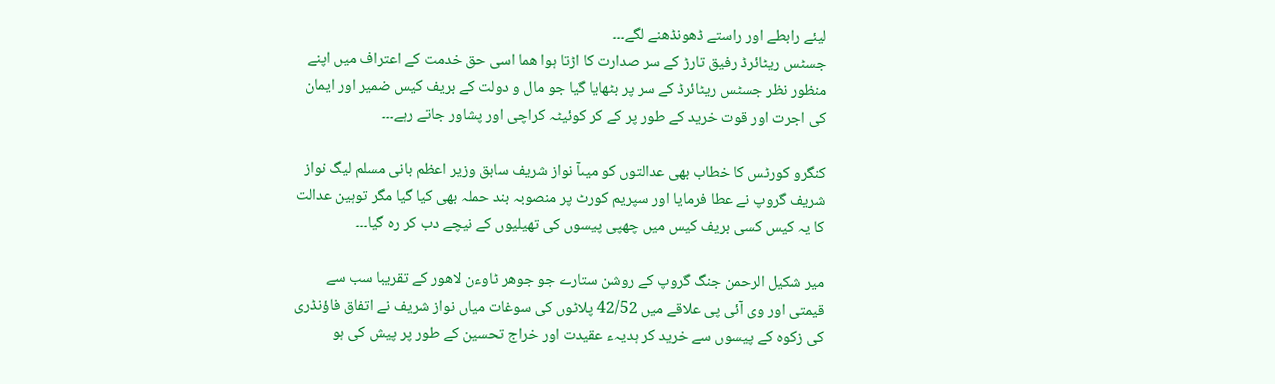لیئے رابطے اور راستے ڈھونڈھنے لگے۔۔۔
جسٹس ریٹائرڈ رفیق تارڑ کے سر صدارت کا اڑتا ہوا ھما اسی حق خدمت کے اعتراف میں اپنے منظور نظر جسٹس ریٹائرڈ کے سر پر بٹھایا گیا جو مال و دولت کے بریف کیس ضمیر اور ایمان کی اجرت اور قوت خرید کے طور پر کے کر کوئیٹہ کراچی اور پشاور جاتے رہے۔۔۔

کنگرو کورٹس کا خطاب بھی عدالتوں کو میںآ نواز شریف سابق وزیر اعظم بانی مسلم لیگ نواز شریف گروپ نے عطا فرمایا اور سپریم کورٹ پر منصوبہ بند حملہ بھی کیا گیا مگر توہین عدالت کا یہ کیس کسی بریف کیس میں چھپی پیسوں کی تھیلیوں کے نیچے دب کر رہ گیا۔۔۔

میر شکیل الرحمن جنگ گروپ کے روشن ستارے جو جوھر ٹاوءن لاھور کے تقریبا سب سے قیمتی اور وی آئی پی علاقے میں 42/52 پلاٹوں کی سوغات میاں نواز شریف نے اتفاق فاؤنڈری کی زکوہ کے پیسوں سے خرید کر ہدیہء عقیدت اور خراج تحسین کے طور پر پیش کی ہو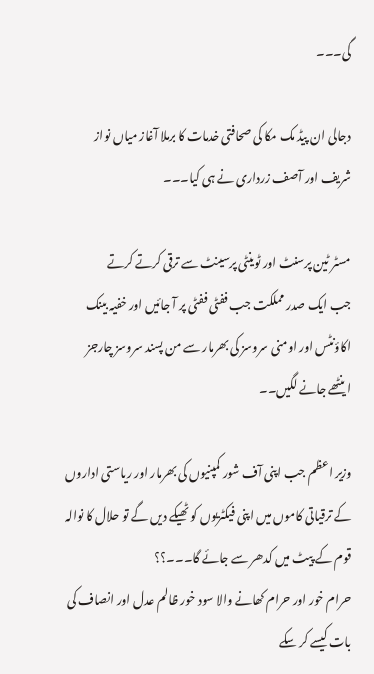گی۔۔۔

دجالی ان پیڈ مک مکا کی صحافتی خدمات کا برملا آغاز میاں نواز شریف اور آصف زرداری نے ہی کیا۔۔۔

مسٹر ٹین پرسنٹ اور ٹوینٹی پرسینٹ سے ترقی کرتے کرتے
جب ایک صدر مملکت جب ففٹی ففٹی پر آ جائیں اور خفیہ بینک اکاؤنٹس اور اومنی سروسز کی بھرمار سے من پسند سروسز چارجز اینٹھے جانے لگیں۔۔

وزیر اعظم جب اپنی آف شور کمپنیوں کی بھرمار اور ریاستی اداروں کے ترقیاتی کاموں میں اپنی فیکٹریوں کو ٹھیکے دیں گے تو حلال کا نوالہ قوم کے پیٹ میں کدھر سے جائے گا۔۔۔؟؟
حرام خور اور حرام کھانے والا سود خور ظالم عدل اور انصاف کی بات کیسے کر سکے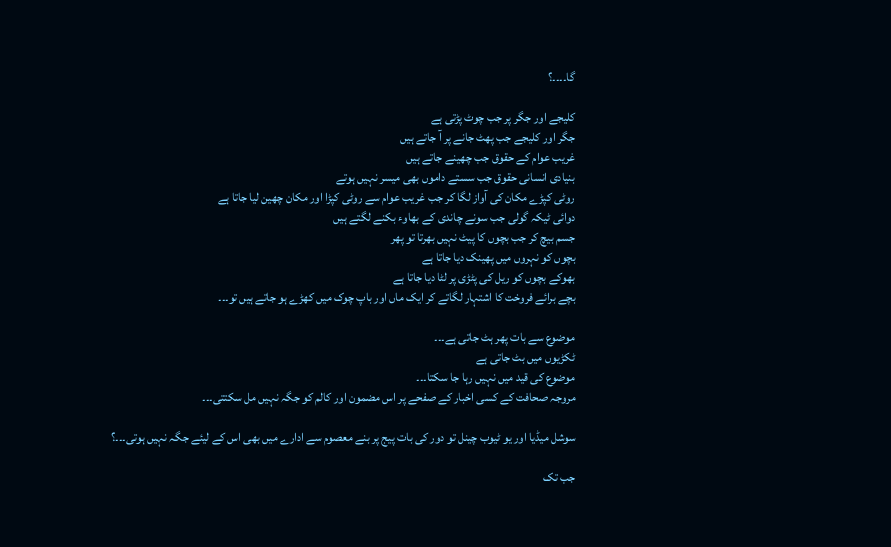گا۔۔۔۔؟

کلیجے اور جگر پر جب چوٹ پڑتی ہے
جگر اور کلیجے جب پھٹ جانے پر آ جاتے ہیں
غریب عوام کے حقوق جب چھینے جاتے ہیں
بنیادی انسانی حقوق جب سستے داموں بھی میسر نہیں ہوتے
روٹی کپڑے مکان کی آواز لگا کر جب غریب عوام سے روٹی کپڑا اور مکان چھین لیا جاتا ہے
دوائی ٹیکہ گولی جب سونے چاندی کے بھاوء بکنے لگتے ہیں
جسم بیچ کر جب بچوں کا پیٹ نہیں بھرتا تو پھر
بچوں کو نہروں میں پھینک دیا جاتا ہے
بھوکے بچوں کو ریل کی پٹڑی پر لٹا دیا جاتا ہے
بچے برائے فروخت کا اشتہار لگاتے کر ایک ماں اور باپ چوک میں کھڑے ہو جاتے ہیں تو۔۔۔

موضوع سے بات پھر ہٹ جاتی ہے۔۔۔
ٹکڑیوں میں بٹ جاتی ہے
موضوع کی قید میں نہیں رہا جا سکتا۔۔۔
مروجہ صحافت کے کسی اخبار کے صفحے پر اس مضمون اور کالم کو جگہ نہیں مل سکتتی۔۔۔

سوشل میڈیا اور یو ٹیوب چینل تو دور کی بات پیج پر بنے معصوم سے ادارے میں بھی اس کے لیئے جگہ نہیں ہوتی۔۔۔؟

جب تک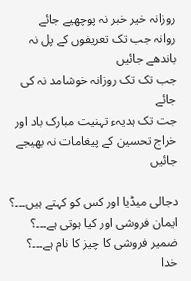روزانہ خیر خبر نہ پوچھیے جائے
روانہ جب تک تعریفوں کے پل نہ باندھے جائیں
جب تک تک روزانہ خوشامد نہ کی جائے
جت تک ہدیہء تہنیت مبارک باد اور خراج تحسین کے پیغامات نہ بھیجے جائیں

دجالی میڈیا اور کس کو کہتے ہیں۔۔۔؟
ایمان فروشی اور کیا ہوتی ہے۔۔۔؟
ضمیر فروشی کا چیز کا نام ہے۔۔۔؟
خدا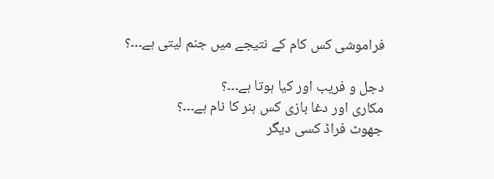فراموشی کس کام کے نتیجے میں جنم لیتی ہے۔۔۔؟

دجل و فریب اور کیا ہوتا ہے۔۔۔؟
مکاری اور دغا بازی کس ہنر کا نام ہے۔۔۔؟
جھوٹ فراڈ کسی دیگر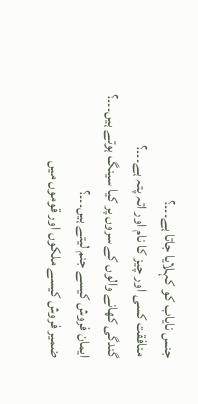جنس نایاب کو کہلایا جاتا ہے۔۔۔؟
منافقت کسی اور چیز کا نام اور اتہ پتہ ہے۔۔۔؟
گندگی کھانے والوں کے سروں پر کیا سینگ ہوتے ہیں۔۔۔؟
ایمان فروش کیسے جنم لیتے ہیں۔۔۔؟
ضمیر فروش کیسے ملکوں اور قوموں میں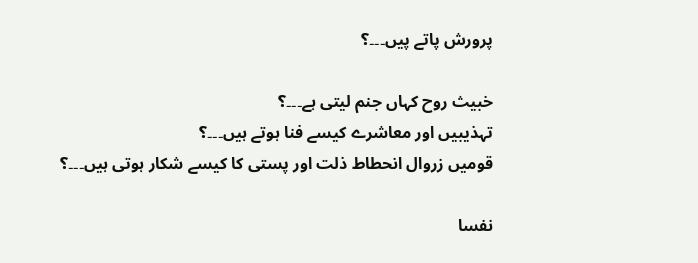پرورش پاتے پیں۔۔۔؟

خبیث روح کہاں جنم لیتی ہے۔۔۔؟
تہذیبیں اور معاشرے کیسے فنا ہوتے ہیں۔۔۔؟
قومیں زروال انحطاط ذلت اور پستی کا کیسے شکار ہوتی ہیں۔۔۔؟

نفسا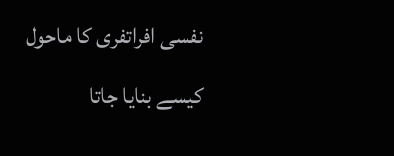نفسی افراتفری کا ماحول کیسے بنایا جاتا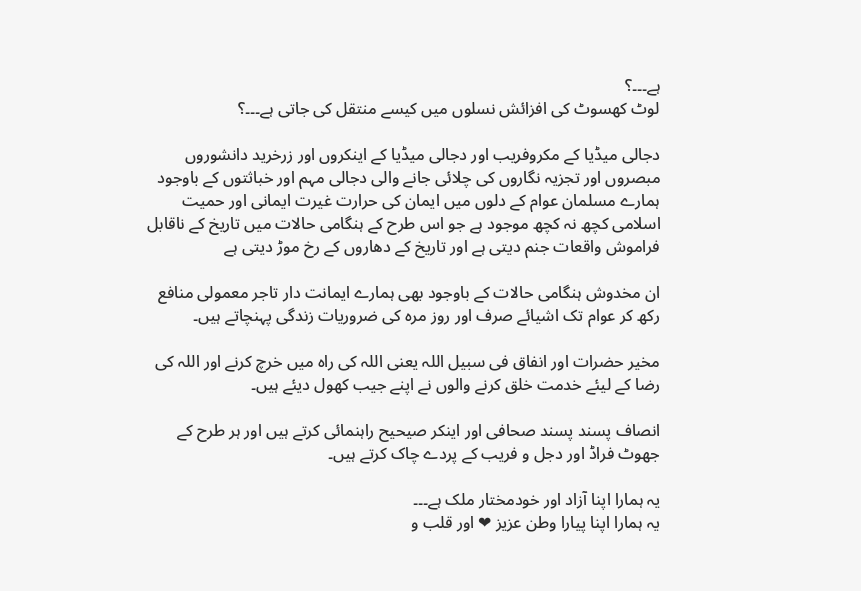ہے۔۔۔؟
لوٹ کھسوٹ کی افزائش نسلوں میں کیسے منتقل کی جاتی ہے۔۔۔؟

دجالی میڈیا کے مکروفریب اور دجالی میڈیا کے اینکروں اور زرخرید دانشوروں مبصروں اور تجزیہ نگاروں کی چلائی جانے والی دجالی مہم اور خباثتوں کے باوجود ہمارے مسلمان عوام کے دلوں میں ایمان کی حرارت غیرت ایمانی اور حمیت اسلامی کچھ نہ کچھ موجود ہے جو اس طرح کے ہنگامی حالات میں تاریخ کے ناقابل فراموش واقعات جنم دیتی ہے اور تاریخ کے دھاروں کے رخ موڑ دیتی ہے

ان مخدوش ہنگامی حالات کے باوجود بھی ہمارے ایمانت دار تاجر معمولی منافع رکھ کر عوام تک اشیائے صرف اور روز مرہ کی ضروریات زندگی پہنچاتے ہیں۔

مخیر حضرات اور انفاق فی سبیل اللہ یعنی اللہ کی راہ میں خرچ کرنے اور اللہ کی رضا کے لیئے خدمت خلق کرنے والوں نے اپنے جیب کھول دیئے ہیں۔

انصاف پسند پسند صحافی اور اینکر صیحیح راہنمائی کرتے ہیں اور ہر طرح کے جھوٹ فراڈ اور دجل و فریب کے پردے چاک کرتے ہیں۔

یہ ہمارا اپنا آزاد اور خودمختار ملک ہے۔۔۔
یہ ہمارا اپنا پیارا وطن عزیز ❤ اور قلب و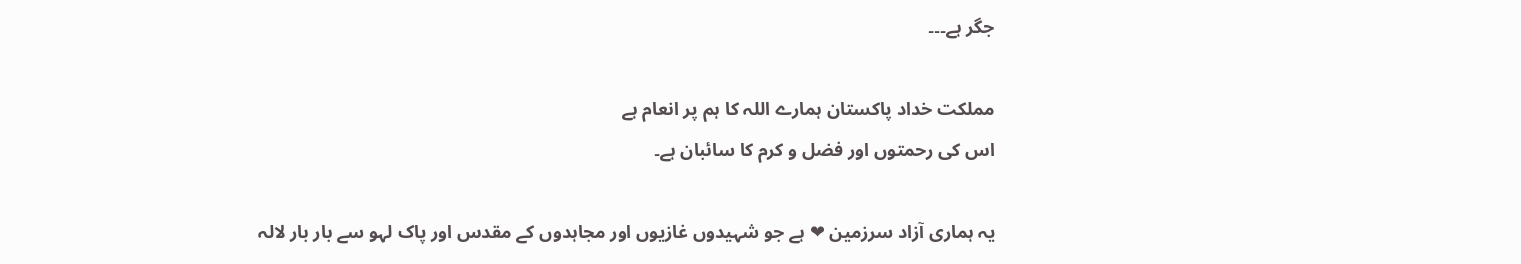جگر ہے۔۔۔

مملکت خداد پاکستان ہمارے اللہ کا ہم پر انعام ہے
اس کی رحمتوں اور فضل و کرم کا سائبان ہے۔

یہ ہماری آزاد سرزمین ❤ ہے جو شہیدوں غازیوں اور مجاہدوں کے مقدس اور پاک لہو سے بار بار لالہ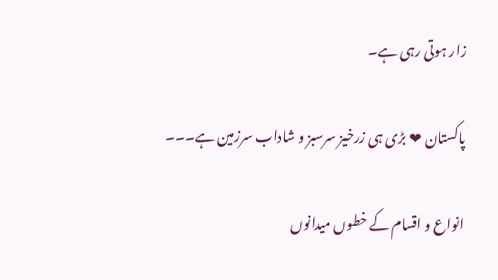زار ہوتی رہی ہے۔

پاکستان ❤ بڑی ہی زرخیز سرسبز و شاداب سرزمین ہے۔۔۔

انواع و اقسام کے خطوں میدانوں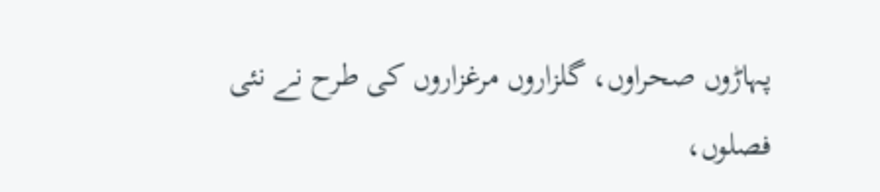پہاڑوں صحراوں، گلزاروں مرغزاروں کی طرح نے نئی فصلوں،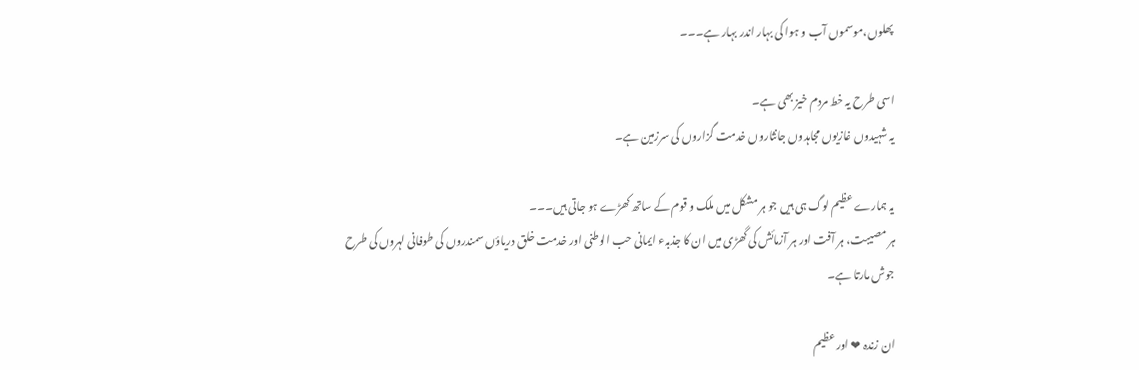پھلوں،موسموں آب و ہوا کی بہار اندر بہار ہے۔۔۔

اسی طرح یہ خط مردم خیز بھی ہے۔
یہ شہیدوں غازیوں مجاہدوں جانثاروں خدمت گزاروں کی سرزمین ہے۔

یہ ہمارے عظیم لوگ ہی ہیں جو ہر مشکل میں ملک و قوم کے ساتھ کھڑے ہو جاتی ہیں۔۔۔
ہر مصیبت، ہر آفت اور ہر آزمائش کی گھڑی میں ان کا جذبہء ایمانی حب الوطنی اور خدمت خلق دریاؤں سمندروں کی طوفانی لہروں کی طرح جوش مارتا ہے۔

ان زندہ ❤ اور عظیم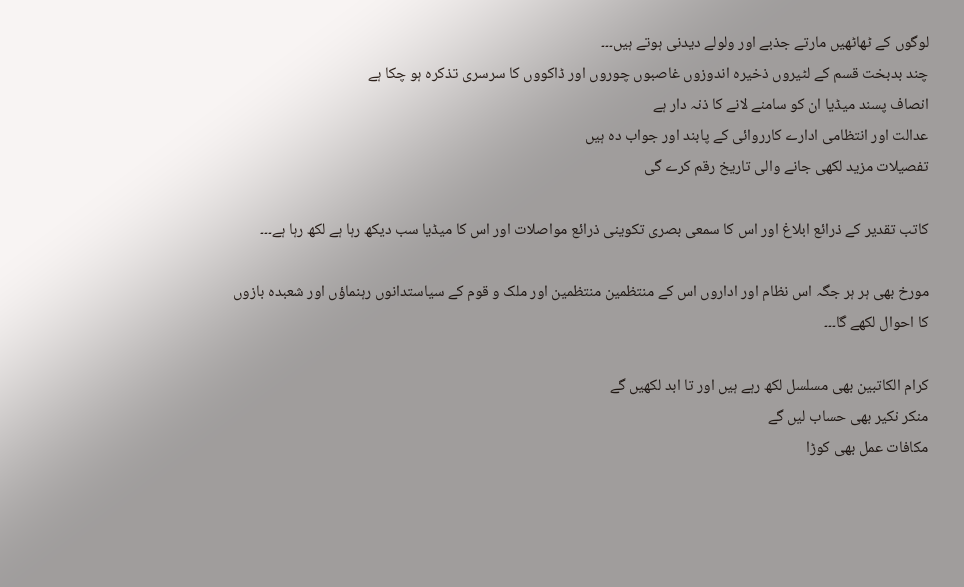لوگوں کے ٹھاٹھیں مارتے جذبے اور ولولے دیدنی ہوتے ہیں۔۔۔
چند بدبخت قسم کے لٹیروں ذخیرہ اندوزوں غاصبوں چوروں اور ڈاکووں کا سرسری تذکرہ ہو چکا ہے
انصاف پسند میڈیا ان کو سامنے لانے کا ذنہ دار ہے
عدالت اور انتظامی ادارے کارروائی کے پابند اور جواب دہ ہیں
تفصیلات مزید لکھی جانے والی تاریخ رقم کرے گی

کاتب تقدیر کے ذرائع ابلاغ اور اس کا سمعی بصری تکوینی ذرائع مواصلات اور اس کا میڈیا سب دیکھ رہا ہے لکھ رہا ہے۔۔۔

مورخ بھی ہر ہر جگہ اس نظام اور اداروں اس کے منتظمین منتظمین اور ملک و قوم کے سیاستدانوں رہنماؤں اور شعبدہ بازوں کا احوال لکھے گا۔۔۔

کرام الکاتبین بھی مسلسل لکھ رہے ہیں اور تا ابد لکھیں گے
منکر نکیر بھی حساب لیں گے
مکافات عمل بھی کوڑا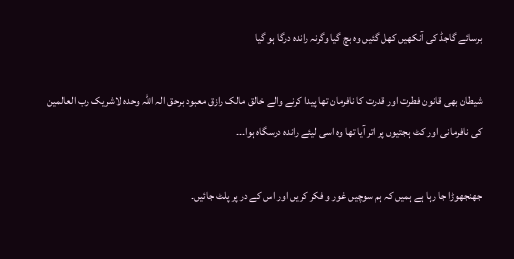برسائے گاجڈ کی آنکھیں کھل گئیں وہ بچ گیا وگرنہ راندہ درگا ہو گیا

شیطان بھی قانون فطرت اور قدرت کا نافرمان تھا پیدا کرنے والے خالق مالک رازق معبود برحق الہ اللہ وحدہ لاشریک رب العالمین کی نافرمانی اور کٹ ہجتیوں پر اتر آیا تھا وہ اسی لیئے راندہ درسگاہ ہوا۔۔۔

جھنجھوڑا جا رہا ہے ہمیں کہ ہم سوچیں غور و فکر کریں اور اس کے در پر پلٹ جائیں۔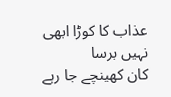عذاب کا کوڑا ابھی نہیں برسا
کان کھینچے جا رہے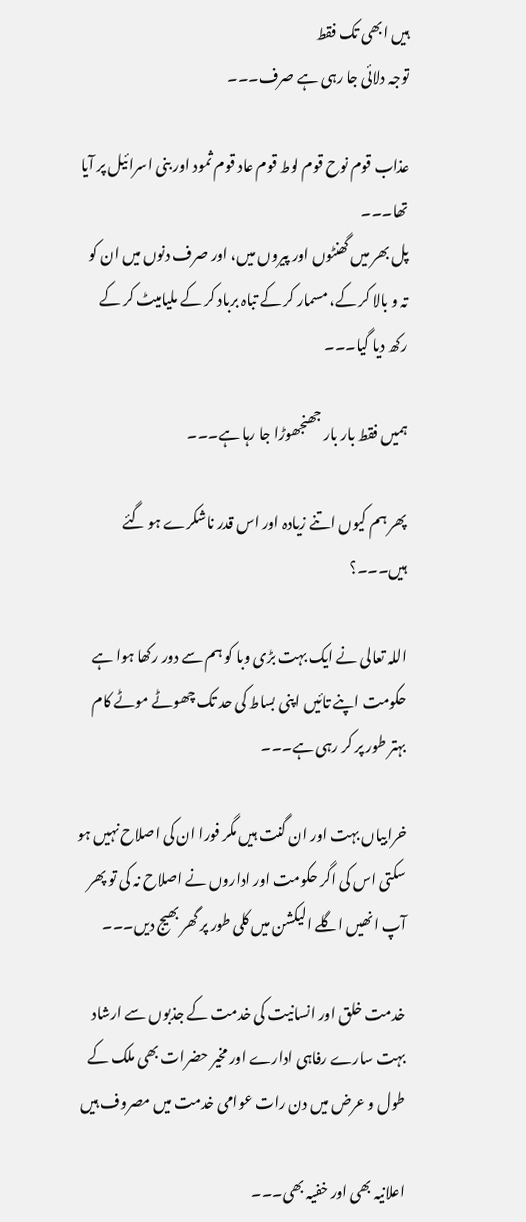ہیں ابھی تک فقط
توجہ دلائی جا رہی ہے صرف۔۔۔

عذاب قوم نوح قوم لوط قوم عاد قوم ثمود اور بنی اسرائیل پر آیا تھا۔۔۔
پل بھر میں گھنٹوں اور پیروں میں، اور صرف دنوں میں ان کو تہ و بالا کر کے، مسمار کر کے تباہ برباد کر کے ملیامیٹ کر کے رکھ دیا گیا۔۔۔

ہمیں فقط بار بار جھنجھوڑا جا رہا ہے۔۔۔

پھر ہم کیوں اتنے زیادہ اور اس قدر ناشکرے ہو گئے ہیں۔۔۔؟

اللہ تعالی نے ایک بہت بڑی وبا کو ہم سے دور رکھا ہوا ہے
حکومت اپنے تائیں اپنی بساط کی حد تک چھوٹے موٹے کام بہتر طور پر کر رہی ہے۔۔۔

خرابیاں بہت اور ان گنت ہیں مگر فورا ان کی اصلاح نہیں ہو سکتی اس کی اگر حکومت اور اداروں نے اصلاح نہ کی تو پھر آپ انھیں اگلے الیکشن میں کلی طور پر گھر بھیج دیں۔۔۔

خدمت خلق اور انسانیت کی خدمت کے جذبوں سے ارشاد بہت سارے رفاہی ادارے اور مخیر حضرات بھی ملک کے طول و عرض میں دن رات عوامی خدمت میں مصروف ہیں

اعلانیہ بھی اور خفیہ بھی۔۔۔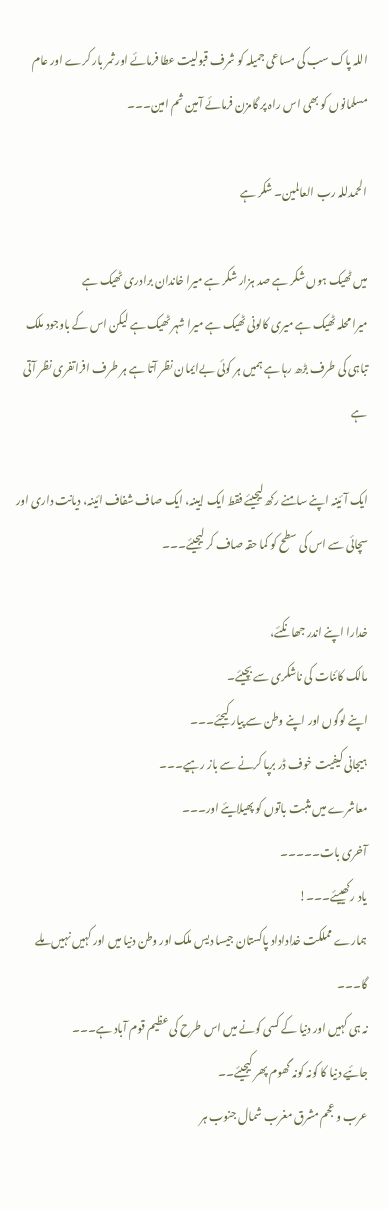اللہ پاک سب کی مساعی جمیلہ کو شرف قبولیت عطا فرمائے اور ثمر بار کرے اور عام مسلمانوں کو بھی اس راہ پر گامزن فرمائے آمین ثم امین۔۔۔

الحمدللہ رب العالمین۔ شکر ہے

میں ٹھیک ہوں شکر ہے صد ہزار شکر ہے میرا خاندان برادری ٹھیک ہے
میرا محلہ ٹھیک ہے میری کالونی ٹھیک ہے میرا شہر ٹھیک ہے لیکن اس کے باوجود ملک تباہی کی طرف بڑھ رہا ہے ہمیں ہر کوئی بےایمان نظر آتا ہے ہر طرف افراتفری نظر آتی ہے

ایک آئینہ اپنے سامنے رکھ لیجیئے فقط ایک ایینہ، ایک صاف شفاف ائینہ، دیانت داری اور سچائی سے اس کی سطح کو کما حقہ صاف کر لیجیئے۔۔۔

خدارا اپنے اندر جھانکئے،
مالک کائنات کی ناشکری سے بچیئے۔
اپنے لوگوں اور اپنے وطن سے پیار کیجئے۔۔۔
ہیجانی کیفیت خوف ڈر برپا کرنے سے باز رہیے۔۔۔
معاشرے میں مثبت باتوں کو پھیلایئے اور۔۔۔
آخری بات۔۔۔۔۔
یاد رکھییئے۔۔۔!
ہمارے مملکت خداداداد پاکستان جیسا دیس ملک اور وطن دنیا میں اور کہیں نہیں ملے گا۔۔۔
نہ ہی کہیں اور دنیا کے کسی کونے میں اس طرح کی عظیم قوم آباد ہے۔۔۔
جائیے دنیا کا کونہ کونہ گھوم پھر کیجیئے۔۔
عرب و عجم مشرق مغرب شمال جنوب ہر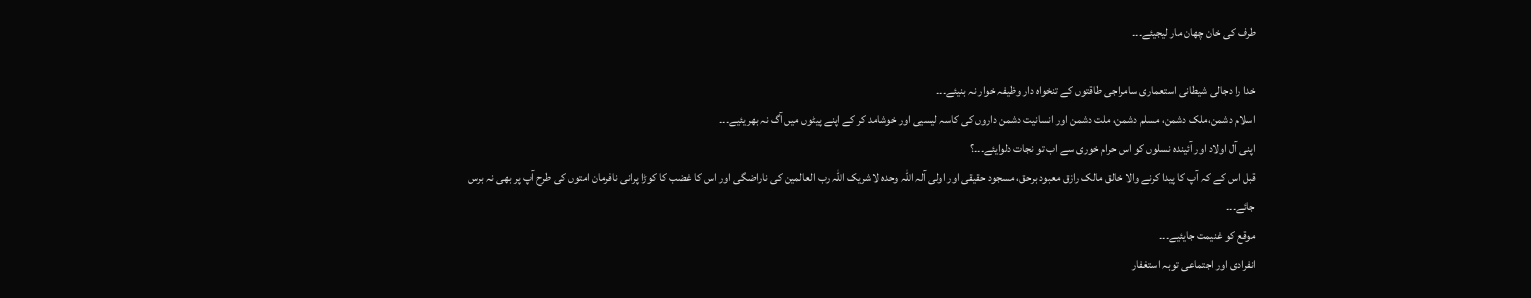طرف کی خان چھان مار لیجیئے۔۔۔

خدا را دجالی شیطانی استعماری سامراجی طاقتوں کے تنخواہ دار وظیفہ خوار نہ بنیئے۔۔۔
اسلام دشمن،ملک دشمن، مسلم دشمن، ملت دشمن اور انسانیت دشمن داروں کی کاسہ لیسیی اور خوشامد کر کے اپنے پیٹوں میں آگ نہ بھریئیے۔۔۔
اپنی آل اولاد اور آئیندہ نسلوں کو اس حرام خوری سے اب تو نجات دلوایئے۔۔۔؟
قبل اس کے کہ آپ کا پیدا کرنے والا خالق مالک رازق معبود برحق، مسجود حقیقی اور اولی آلہ اللہ وحدہ لاشریک اللہ رب العالمین کی ناراضگی اور اس کا غضب کا کوڑا پرانی نافرمان امتوں کی طرح آپ پر بھی نہ برس جائے۔۔۔
موقع کو غنیمت جایئیے۔۔۔
انفرادی اور اجتماعی توبہ استغفار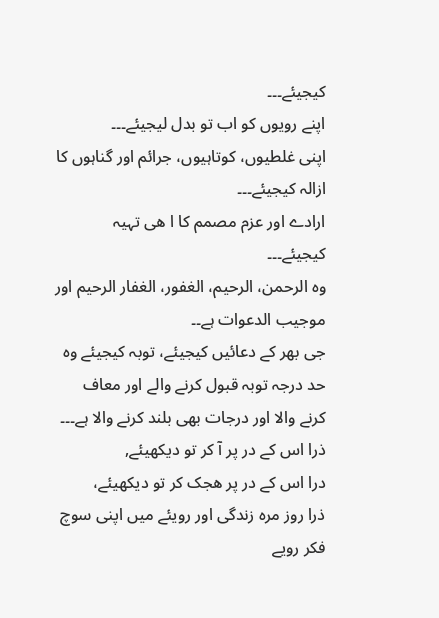کیجیئے۔۔۔
اپنے رویوں کو اب تو بدل لیجیئے۔۔۔
اپنی غلطیوں، کوتاہیوں، جرائم اور گناہوں کا ازالہ کیجیئے۔۔۔
ارادے اور عزم مصمم کا ا ھی تہیہ کیجیئے۔۔۔
وہ الرحمن، الرحیم، الغفور، الغفار الرحیم اور موجیب الدعوات ہے۔۔
جی بھر کے دعائیں کیجیئے، توبہ کیجیئے وہ حد درجہ توبہ قبول کرنے والے اور معاف کرنے والا اور درجات بھی بلند کرنے والا ہے۔۔۔
ذرا اس کے در پر آ کر تو دیکھیئے,
درا اس کے در پر ھجک کر تو دیکھیئے،
ذرا روز مرہ زندگی اور رویئے میں اپنی سوچ فکر رویے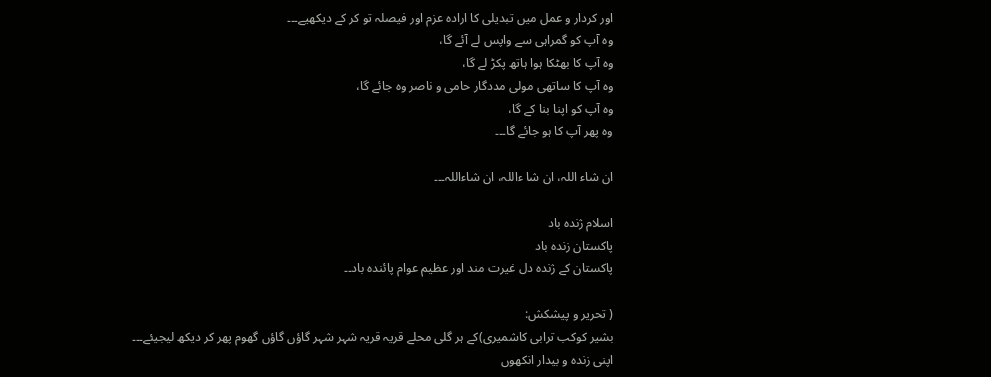اور کردار و عمل میں تبدیلی کا ارادہ عزم اور فیصلہ تو کر کے دیکھیے۔۔۔
وہ آپ کو گمراہی سے واپس لے آئے گا،
وہ آپ کا بھٹکا ہوا ہاتھ پکڑ لے گا،
وہ آپ کا ساتھی مولی مددگار حامی و ناصر وہ جائے گا،
وہ آپ کو اپنا بنا کے گا،
وہ پھر آپ کا ہو جائے گا۔۔۔

ان شاء اللہ، ان شا ءاللہ، ان شاءاللہ۔۔۔

اسلام ژندہ باد
پاکستان زندہ باد
پاکستان کے ژندہ دل غیرت مند اور عظیم عوام پائندہ باد۔۔

( تحریر و پیشکش:
بشیر کوکب ترابی کاشمیری)کے ہر گلی محلے قریہ قریہ شہر شہر گاؤں گاؤں گھوم پھر کر دیکھ لیجیئے۔۔۔
اپنی زندہ و بیدار انکھوں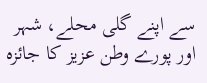سے اپنے گلی محلے، شہر اور پورے وطن عزیز کا جائزہ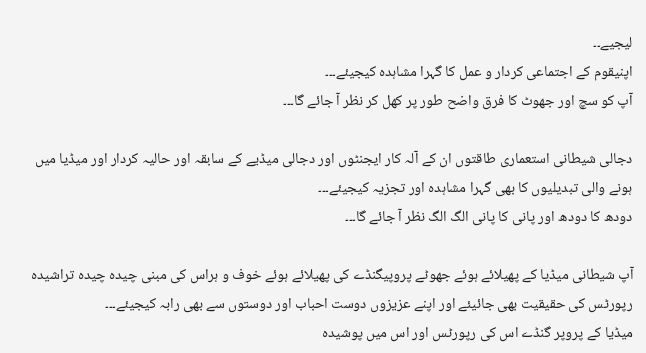لیجیے۔۔
اپنیقوم کے اجتماعی کردار و عمل کا گہرا مشاہدہ کیجیئے۔۔۔
آپ کو سچ اور جھوٹ کا فرق واضح طور پر کھل کر نظر آ جائے گا۔۔۔

دجالی شیطانی استعماری طاقتوں ان کے آلہ کار ایجنٹوں اور دجالی میڈیے کے سابقہ اور حالیہ کردار اور میڈیا میں ہونے والی تبدیلیوں کا بھی گہرا مشاہدہ اور تجزیہ کیجیئے۔۔۔
دودھ کا دودھ اور پانی کا پانی الگ الگ نظر آ جائے گا۔۔۔

آپ شیطانی میڈیا کے پھیلائے ہوئے جھوٹے پروپیگنڈے کی پھیلائے ہوئے خوف و ہراس کی مبنی چیدہ چیدہ تراشیدہ رپورٹس کی حقیقیت بھی جائیئے اور اپنے عزیزوں دوست احباب اور دوستوں سے بھی رابہ کیجیئے۔۔۔
میڈیا کے پروپر گنڈے اس کی رپورٹس اور اس میں پوشیدہ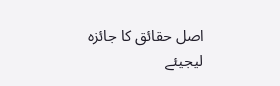اصل حقائق کا جائزہ لیجیئے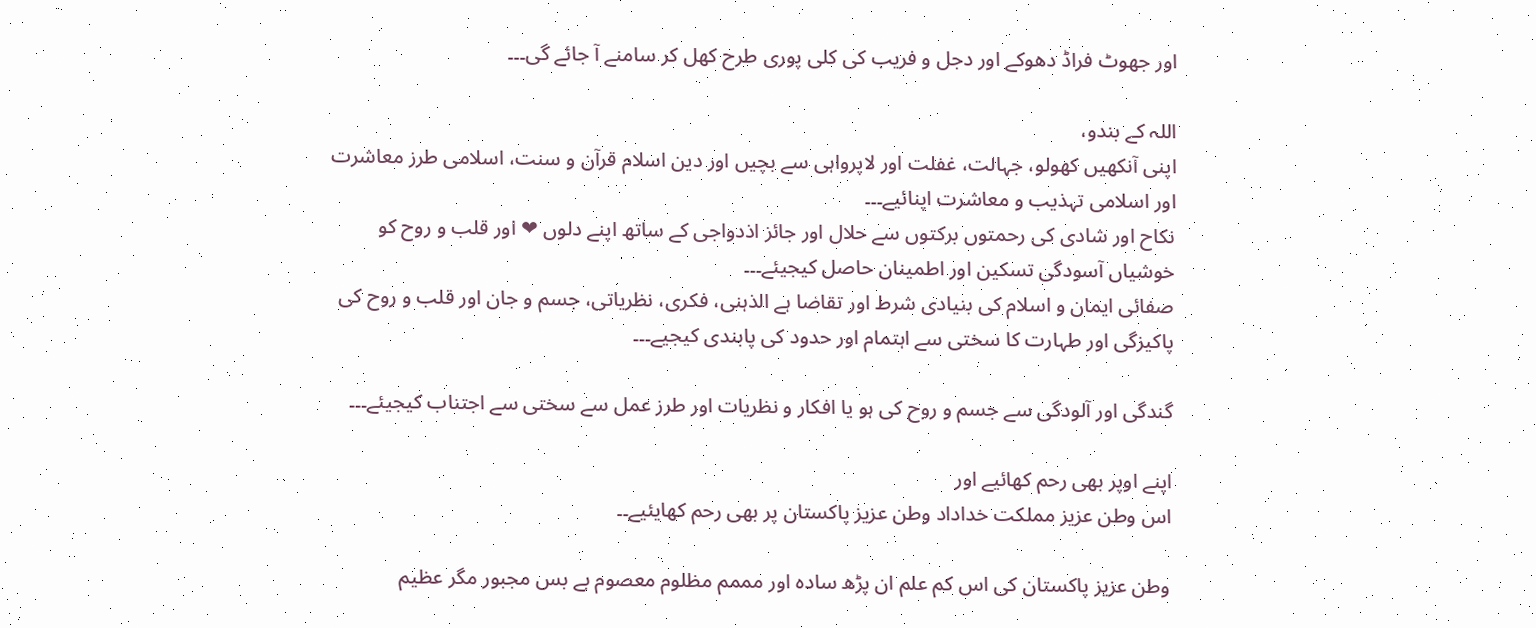اور جھوٹ فراڈ دھوکے اور دجل و فریب کی کلی پوری طرح کھل کر سامنے آ جائے گی۔۔۔

اللہ کے بندو،
اپنی آنکھیں کھولو، جہالت، غفلت اور لاپرواہی سے بچیں اور دین اسلام قرآن و سنت، اسلامی طرز معاشرت اور اسلامی تہذیب و معاشرت اپنائیے۔۔۔
نکاح اور شادی کی رحمتوں برکتوں سے حلال اور جائز اذدواجی کے ساتھ اپنے دلوں ❤ اور قلب و روح کو خوشیاں آسودگی تسکین اور اطمینان حاصل کیجیئے۔۔۔
صفائی ایمان و اسلام کی بنیادی شرط اور تقاضا ہے الذہنی، فکری، نظریاتی، جسم و جان اور قلب و روح کی پاکیزگی اور طہارت کا سختی سے اہتمام اور حدود کی پابندی کیجیے۔۔۔

گندگی اور آلودگی سے جسم و روح کی ہو یا افکار و نظریات اور طرز عمل سے سختی سے اجتناب کیجیئے۔۔۔

اپنے اوپر بھی رحم کھائیے اور
اس وطن عزیز مملکت خداداد وطن عزیز پاکستان پر بھی رحم کھایئیے۔۔

وطن عزیز پاکستان کی اس کم علم ان پڑھ سادہ اور مممم مظلوم معصوم بے بس مجبور مگر عظیم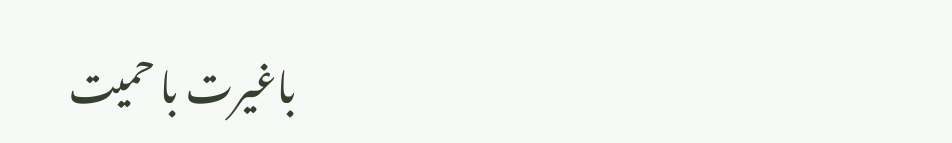باغیرت با حمیت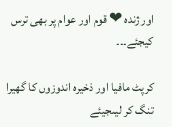اور ژندہ ❤ قوم اور عوام پر بھی ترس کیجئے۔۔۔

کرپٹ مافیا اور ذخیرہ اندوزوں کا گھیرا تنگ کر لیںجیئے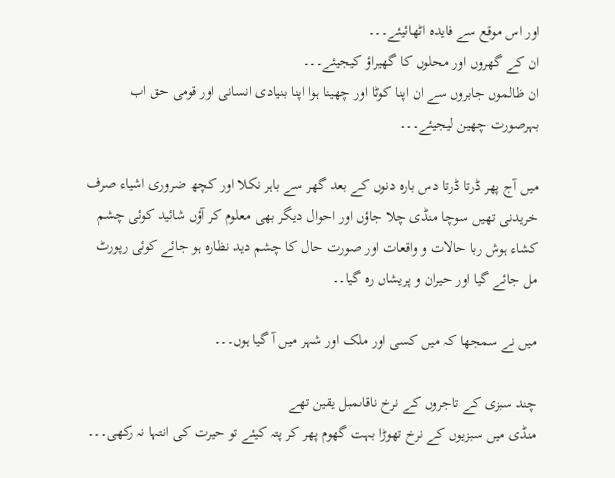اور اس موقع سے فایدہ اٹھائیئے۔۔۔
ان کے گھروں اور محلوں کا گھیراؤ کیجیئے۔۔۔
ان ظالموں جابروں سے ان اپنا کوٹا اور چھینا ہوا اپنا بنیادی انسانی اور قومی حق اب بہرصورت چھین لیجیئے۔۔۔

میں آج پھر ڈرتا ڈرتا دس بارہ دنوں کے بعد گھر سے باہر نکلا اور کچھ ضروری اشیاء صرف خریدنی تھیں سوچا منڈی چلا جاؤں اور احوال دیگر بھی معلوم کر آؤں شائید کوئی چشم کشاء ہوش ربا حالات و واقعات اور صورت حال کا چشم دید نظارہ ہو جائے کوئی رپورٹ مل جائے گیا اور حیران و پریشاں رہ گیا۔۔

میں نے سمجھا کہ میں کسی اور ملک اور شہر میں آ گیا ہوں۔۔۔

چند سبزی کے تاجروں کے نرخ ناقاںمبل یقین تھے
منڈی میں سبزیوں کے نرخ تھوڑا بہت گھوم پھر کر پتہ کیئے تو حیرت کی انتہا نہ رکھی۔۔۔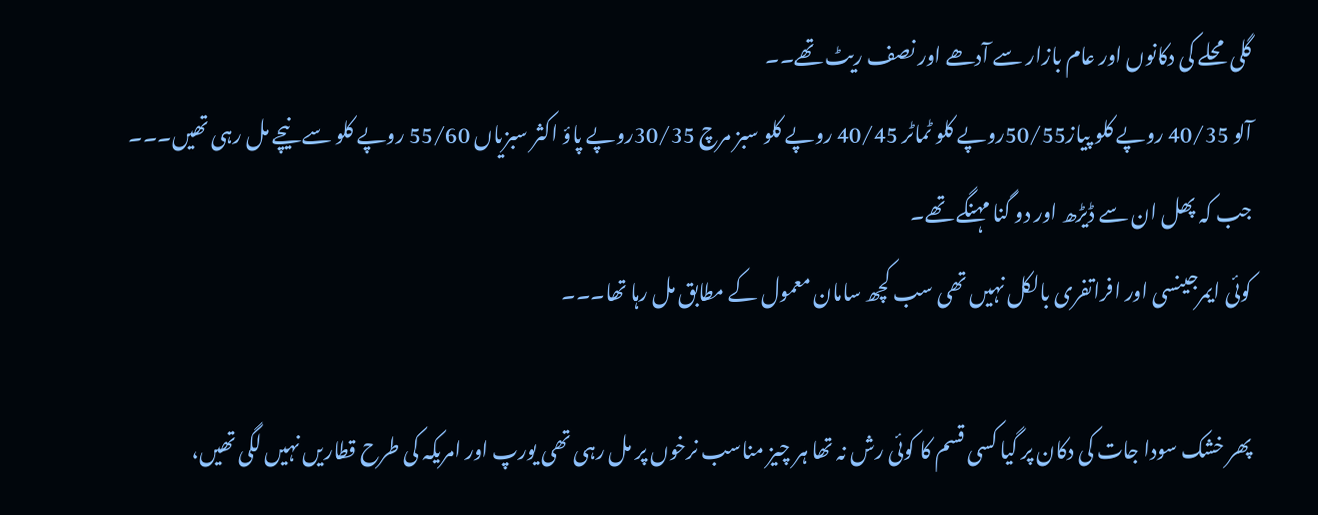گلی محلے کی دکانوں اور عام بازار سے آدھے اور نصف ریٹ تھے۔۔
آلو 40/35 روپے کلو پیاز50/55روپے کلو ٹماٹر 40/45 روپے کلو سبز مرچ 30/35روپے پاؤ اکثر سبزیاں 55/60 روپے کلو سے نیچے مل رہی تھیں۔۔۔
جب کہ پھل ان سے ڈیڑھ اور دو گنا مہنگے تھے۔
کوئی ایمرجینسی اور افراتفری بالکل نہیں تھی سب کچھ سامان معمول کے مطابق مل رہا تھا۔۔۔

پھر خشک سودا جات کی دکان پر گیا کسی قسم کا کوئی رش نہ تھا ہر چیز مناسب نرخوں پر مل رہی تھی یورپ اور امریکہ کی طرح قطاریں نہیں لگی تھیں،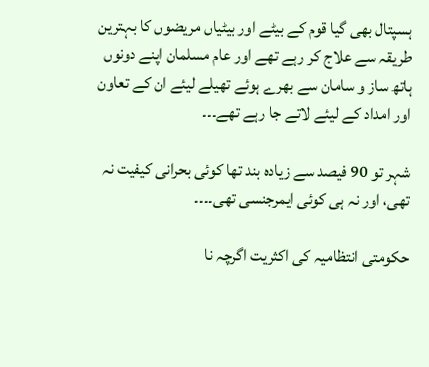ہسپتال بھی گیا قوم کے بیٹے اور بیٹیاں مریضوں کا بہترین طریقہ سے علاج کر رہے تھے اور عام مسلمان اپنے دونوں ہاتھ ساز و سامان سے بھرے ہوئے تھیلے لیئے ان کے تعاون اور امداد کے لیئے لاتے جا رہے تھے۔۔۔

شہر تو 90 فیصد سے زیادہ بند تھا کوئی بحرانی کیفیت نہ تھی، اور نہ ہی کوئی ایمرجنسی تھی۔۔۔۔

حکومتی انتظامیہ کی اکثریت اگرچہ نا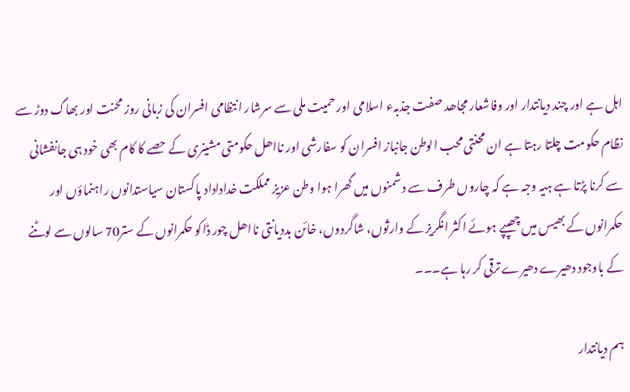اہل ہے اور چند دیانتدار اور وفاشعار مجاھد صفت جذبہء اسلامی اور حمیت ملی سے سرشار انتظامی افسران کی زبانی روز محنت اور بھاگ دوڑ سے نظام حکومت چلتا رہتا ہے ان محنتی محب الوطن جانباز افسران کو سفارشی اور نااھل حکومتی مشینری کے حصے کا کام بھی خود ہی جانفشانی سے کرنا پڑتا ہے ہیہ وجہ ہے کہ چاروں طرف سے دشمنوں میں گھرا ہوا وطن عزیز مملکت خداداداد پاکستان سیاستدانوں راہنماؤں اور حکمرانوں کے بھیس میں چھپپے ہوئے اکثر انگریز کے وارثوں، شاگردوں، خائن بددیانتی نااھل چور ڈاکو حکمرانوں کے ستر70 سالوں سے لوٹنے کے باوجود دھیرے دھیرے ترقی کر رہا ہے۔۔۔

ہم دیانتدار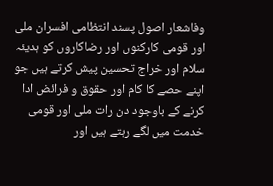وفاشعار اصول پسند انتظامی افسران ملی اور قومی کارکنوں اور رضاکاروں کو ہدیئہ سلام اور خراج تحسین پیش کرتے ہیں جو اپنے حصے کا کام اور حقوق و فرائض ادا کرنے کے باوجود دن رات ملی اور قومی خدمت میں لگے رہتے ہیں اور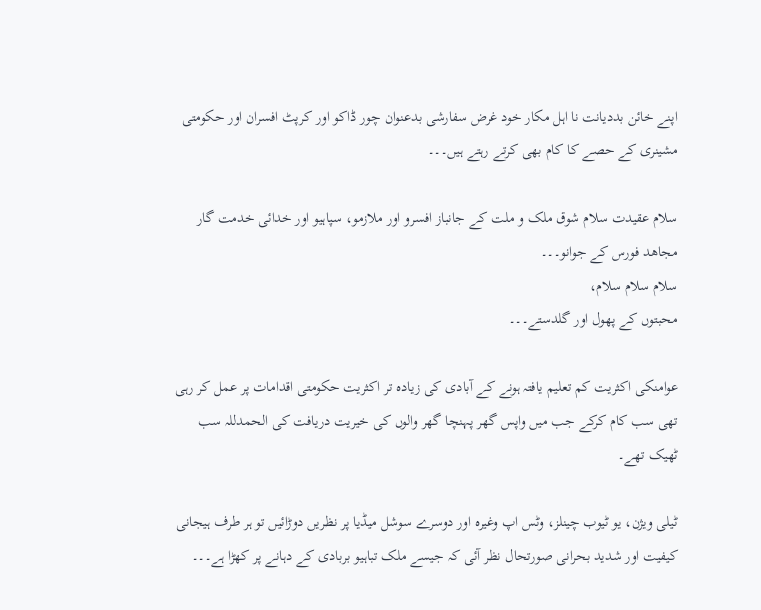اپنے خائن بددیانت نا اہل مکار خود غرض سفارشی بدعنوان چور ڈاکو اور کرپٹ افسران اور حکومتی مشینری کے حصے کا کام بھی کرتے رہتے ہیں۔۔۔

سلام عقیدت سلام شوق ملک و ملت کے جانباز افسرو اور ملازمو، سپاہیو اور خدائی خدمت گار مجاھد فورس کے جوانو۔۔۔
سلام سلام سلام،
محبتوں کے پھول اور گلدستے۔۔۔

عوامنکی اکثریت کم تعلیم یافتہ ہونے کے آبادی کی زیادہ تر اکثریت حکومتی اقدامات پر عمل کر رہی تھی سب کام کرکے جب میں واپس گھر پہنچا گھر والوں کی خیریت دریافت کی الحمدللہ سب ٹھیک تھے۔

ٹیلی ویژن، یو ٹیوب چینلز، وٹس اپ وغیرہ اور دوسرے سوشل میڈیا پر نظریں دوڑائیں تو ہر طرف ہیجانی کیفیت اور شدید بحرانی صورتحال نظر آئی کہ جیسے ملک تباہیو بربادی کے دہانے پر کھڑا ہے۔۔۔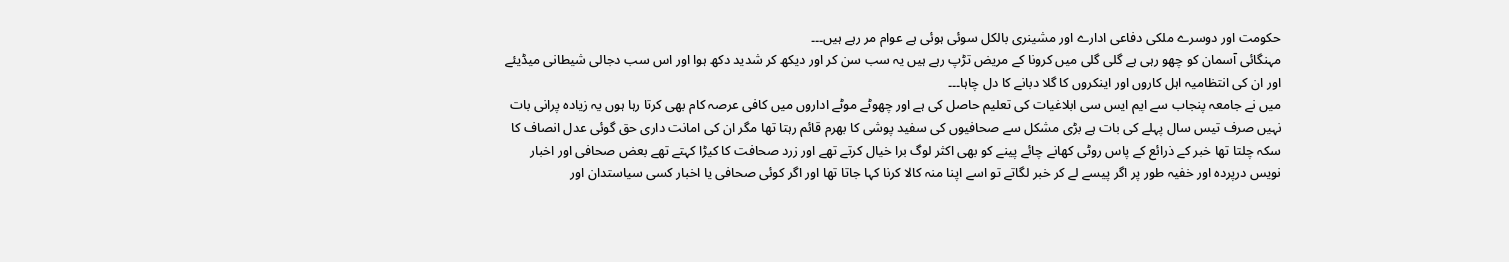حکومت اور دوسرے ملکی دفاعی ادارے اور مشینری بالکل سوئی ہوئی ہے عوام مر رہے ہیں۔۔۔
مہنگائی آسمان کو چھو رہی ہے گلی گلی میں کرونا کے مریض تڑپ رہے ہیں یہ سب سن کر اور دیکھ کر شدید دکھ ہوا اور اس سب دجالی شیطانی میڈیئے اور ان کی انتظامیہ اہل کاروں اور اینکروں کا گلا دبانے کا دل چاہا۔۔۔
میں نے جامعہ پنجاب سے ایم ایس سی ابلاغیات کی تعلیم حاصل کی ہے اور چھوٹے موٹے اداروں میں کافی عرصہ کام بھی کرتا رہا ہوں یہ زیادہ پرانی بات نہیں صرف تیس سال پہلے کی بات ہے بڑی مشکل سے صحافیوں کی سفید پوشی کا بھرم قائم رہتا تھا مگر ان کی امانت داری حق گوئی عدل انصاف کا سکہ چلتا تھا خبر کے ذرائع کے پاس روٹی کھانے چائے پینے کو بھی اکثر لوگ برا خیال کرتے تھے اور زرد صحافت کا کیڑا کہتے تھے بعض صحافی اور اخبار نویس درپردہ اور خفیہ طور پر اگر پیسے لے کر خبر لگاتے تو اسے اپنا منہ کالا کرنا کہا جاتا تھا اور اگر کوئی صحافی یا اخبار کسی سیاستدان اور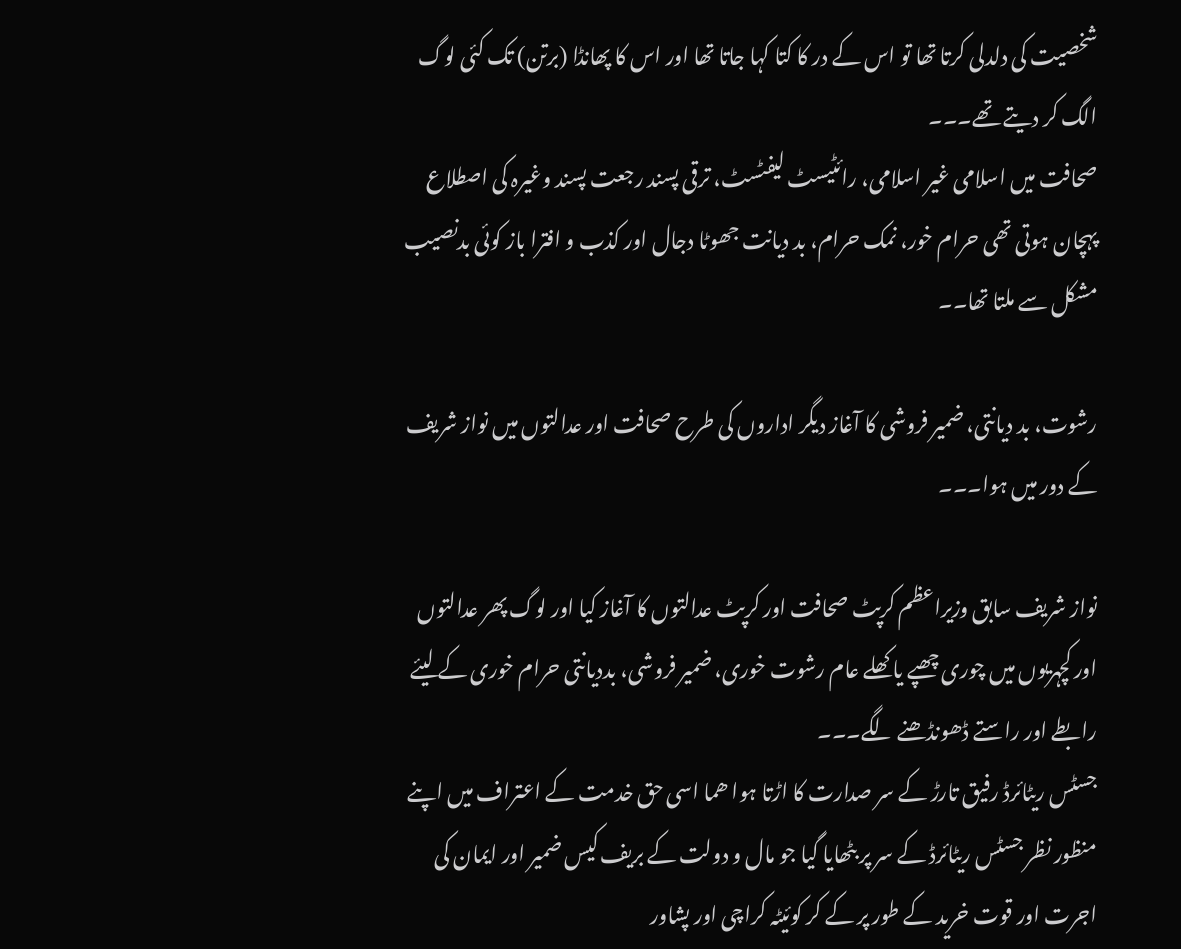شخصیت کی دلدلی کرتا تھا تو اس کے در کا کتا کہا جاتا تھا اور اس کا پھانڈا (برتن) تک کئی لوگ الگ کر دیتے تھے۔۔۔
صحافت میں اسلامی غیر اسلامی، رائٹیسٹ لیفٹسٹ، ترقی پسند رجعت پسند وغیرہ کی اصطلاع پہچان ہوتی تھی حرام خور، نمک حرام، بد دیانت جھوٹا دجال اور کذب و افترا باز کوئی بدنصیب مشکل سے ملتا تھا۔۔

رشوت، بد دیانتی، ضمیر فروشی کا آغاز دیگر اداروں کی طرح صحافت اور عدالتوں میں نواز شریف کے دور میں ہوا۔۔۔

نواز شریف سابق وزیراعظم کرپٹ صحافت اور کرپٹ عدالتوں کا آغاز کیا اور لوگ پھر عدالتوں اور کچہریوں میں چوری چھپے یا کھلے عام رشوت خوری، ضمیر فروشی، بددیانتی حرام خوری کے لیئے رابطے اور راستے ڈھونڈھنے لگے۔۔۔
جسٹس ریٹائرڈ رفیق تارڑ کے سر صدارت کا اڑتا ہوا ھما اسی حق خدمت کے اعتراف میں اپنے منظور نظر جسٹس ریٹائرڈ کے سر پر بٹھایا گیا جو مال و دولت کے بریف کیس ضمیر اور ایمان کی اجرت اور قوت خرید کے طور پر کے کر کوئیٹہ کراچی اور پشاور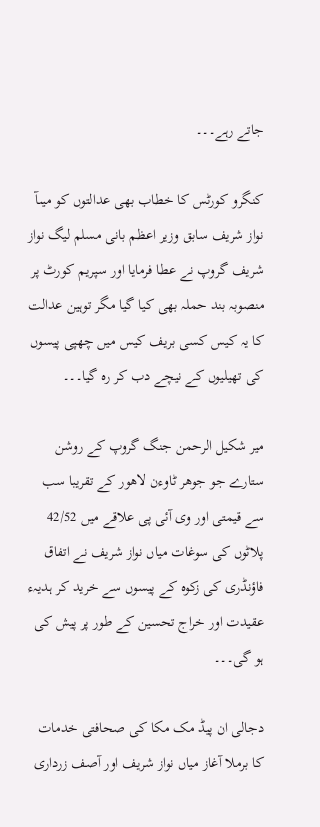جاتے رہے۔۔۔

کنگرو کورٹس کا خطاب بھی عدالتوں کو میںآ نواز شریف سابق وزیر اعظم بانی مسلم لیگ نواز شریف گروپ نے عطا فرمایا اور سپریم کورٹ پر منصوبہ بند حملہ بھی کیا گیا مگر توہین عدالت کا یہ کیس کسی بریف کیس میں چھپی پیسوں کی تھیلیوں کے نیچے دب کر رہ گیا۔۔۔

میر شکیل الرحمن جنگ گروپ کے روشن ستارے جو جوھر ٹاوءن لاھور کے تقریبا سب سے قیمتی اور وی آئی پی علاقے میں 42/52 پلاٹوں کی سوغات میاں نواز شریف نے اتفاق فاؤنڈری کی زکوہ کے پیسوں سے خرید کر ہدیہء عقیدت اور خراج تحسین کے طور پر پیش کی ہو گی۔۔۔

دجالی ان پیڈ مک مکا کی صحافتی خدمات کا برملا آغاز میاں نواز شریف اور آصف زرداری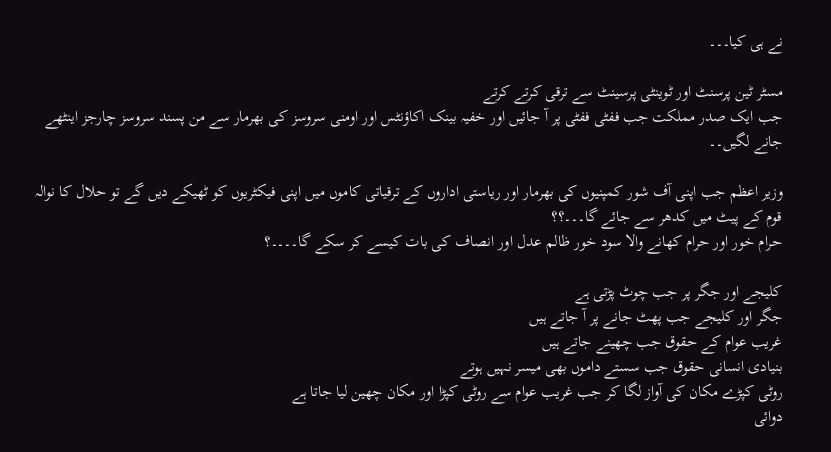نے ہی کیا۔۔۔

مسٹر ٹین پرسنٹ اور ٹوینٹی پرسینٹ سے ترقی کرتے کرتے
جب ایک صدر مملکت جب ففٹی ففٹی پر آ جائیں اور خفیہ بینک اکاؤنٹس اور اومنی سروسز کی بھرمار سے من پسند سروسز چارجز اینٹھے جانے لگیں۔۔

وزیر اعظم جب اپنی آف شور کمپنیوں کی بھرمار اور ریاستی اداروں کے ترقیاتی کاموں میں اپنی فیکٹریوں کو ٹھیکے دیں گے تو حلال کا نوالہ قوم کے پیٹ میں کدھر سے جائے گا۔۔۔؟؟
حرام خور اور حرام کھانے والا سود خور ظالم عدل اور انصاف کی بات کیسے کر سکے گا۔۔۔۔؟

کلیجے اور جگر پر جب چوٹ پڑتی ہے
جگر اور کلیجے جب پھٹ جانے پر آ جاتے ہیں
غریب عوام کے حقوق جب چھینے جاتے ہیں
بنیادی انسانی حقوق جب سستے داموں بھی میسر نہیں ہوتے
روٹی کپڑے مکان کی آواز لگا کر جب غریب عوام سے روٹی کپڑا اور مکان چھین لیا جاتا ہے
دوائی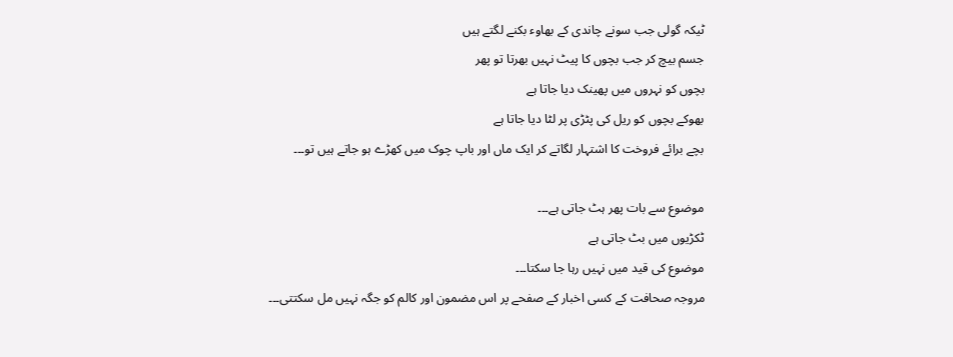ٹیکہ گولی جب سونے چاندی کے بھاوء بکنے لگتے ہیں
جسم بیچ کر جب بچوں کا پیٹ نہیں بھرتا تو پھر
بچوں کو نہروں میں پھینک دیا جاتا ہے
بھوکے بچوں کو ریل کی پٹڑی پر لٹا دیا جاتا ہے
بچے برائے فروخت کا اشتہار لگاتے کر ایک ماں اور باپ چوک میں کھڑے ہو جاتے ہیں تو۔۔۔

موضوع سے بات پھر ہٹ جاتی ہے۔۔۔
ٹکڑیوں میں بٹ جاتی ہے
موضوع کی قید میں نہیں رہا جا سکتا۔۔۔
مروجہ صحافت کے کسی اخبار کے صفحے پر اس مضمون اور کالم کو جگہ نہیں مل سکتتی۔۔۔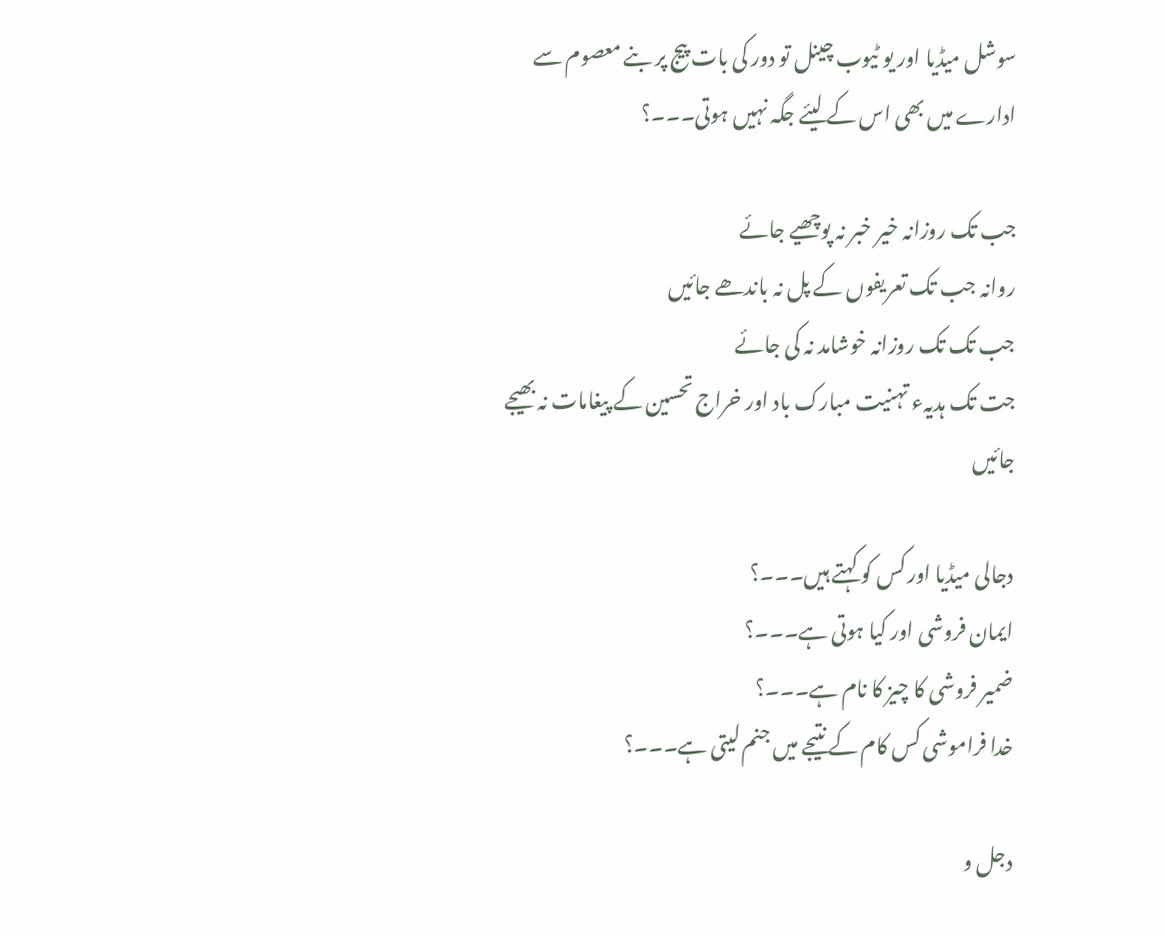سوشل میڈیا اور یو ٹیوب چینل تو دور کی بات پیج پر بنے معصوم سے ادارے میں بھی اس کے لیئے جگہ نہیں ہوتی۔۔۔؟

جب تک روزانہ خیر خبر نہ پوچھیے جائے
روانہ جب تک تعریفوں کے پل نہ باندھے جائیں
جب تک تک روزانہ خوشامد نہ کی جائے
جت تک ہدیہء تہنیت مبارک باد اور خراج تحسین کے پیغامات نہ بھیجے جائیں

دجالی میڈیا اور کس کو کہتے ہیں۔۔۔؟
ایمان فروشی اور کیا ہوتی ہے۔۔۔؟
ضمیر فروشی کا چیز کا نام ہے۔۔۔؟
خدا فراموشی کس کام کے نتیجے میں جنم لیتی ہے۔۔۔؟

دجل و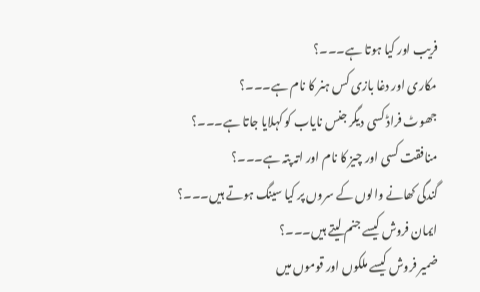فریب اور کیا ہوتا ہے۔۔۔؟
مکاری اور دغا بازی کس ہنر کا نام ہے۔۔۔؟
جھوٹ فراڈ کسی دیگر جنس نایاب کو کہلایا جاتا ہے۔۔۔؟
منافقت کسی اور چیز کا نام اور اتہ پتہ ہے۔۔۔؟
گندگی کھانے والوں کے سروں پر کیا سینگ ہوتے ہیں۔۔۔؟
ایمان فروش کیسے جنم لیتے ہیں۔۔۔؟
ضمیر فروش کیسے ملکوں اور قوموں میں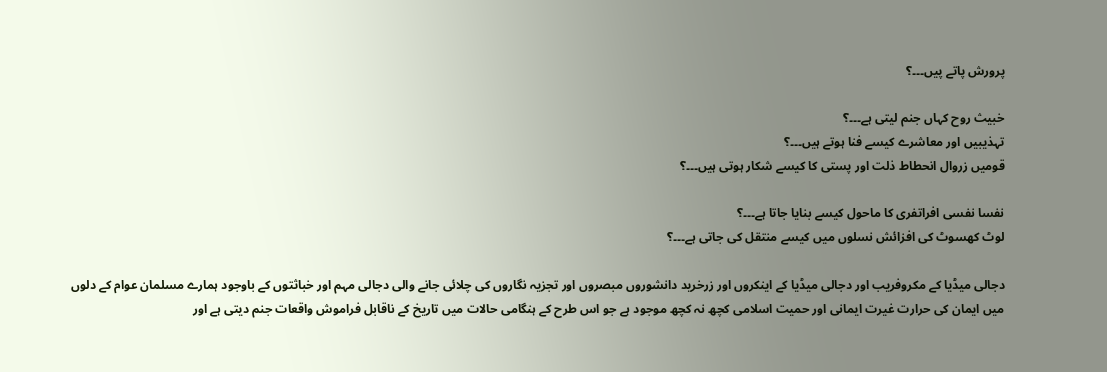پرورش پاتے پیں۔۔۔؟

خبیث روح کہاں جنم لیتی ہے۔۔۔؟
تہذیبیں اور معاشرے کیسے فنا ہوتے ہیں۔۔۔؟
قومیں زروال انحطاط ذلت اور پستی کا کیسے شکار ہوتی ہیں۔۔۔؟

نفسا نفسی افراتفری کا ماحول کیسے بنایا جاتا ہے۔۔۔؟
لوٹ کھسوٹ کی افزائش نسلوں میں کیسے منتقل کی جاتی ہے۔۔۔؟

دجالی میڈیا کے مکروفریب اور دجالی میڈیا کے اینکروں اور زرخرید دانشوروں مبصروں اور تجزیہ نگاروں کی چلائی جانے والی دجالی مہم اور خباثتوں کے باوجود ہمارے مسلمان عوام کے دلوں میں ایمان کی حرارت غیرت ایمانی اور حمیت اسلامی کچھ نہ کچھ موجود ہے جو اس طرح کے ہنگامی حالات میں تاریخ کے ناقابل فراموش واقعات جنم دیتی ہے اور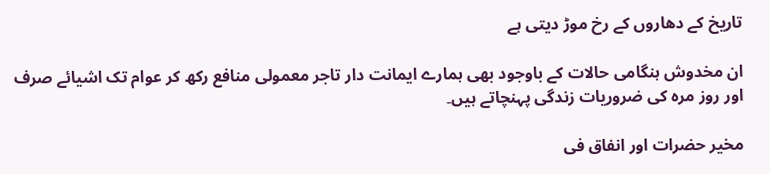تاریخ کے دھاروں کے رخ موڑ دیتی ہے

ان مخدوش ہنگامی حالات کے باوجود بھی ہمارے ایمانت دار تاجر معمولی منافع رکھ کر عوام تک اشیائے صرف اور روز مرہ کی ضروریات زندگی پہنچاتے ہیں۔

مخیر حضرات اور انفاق فی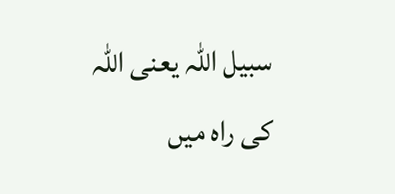سبیل اللہ یعنی اللہ کی راہ میں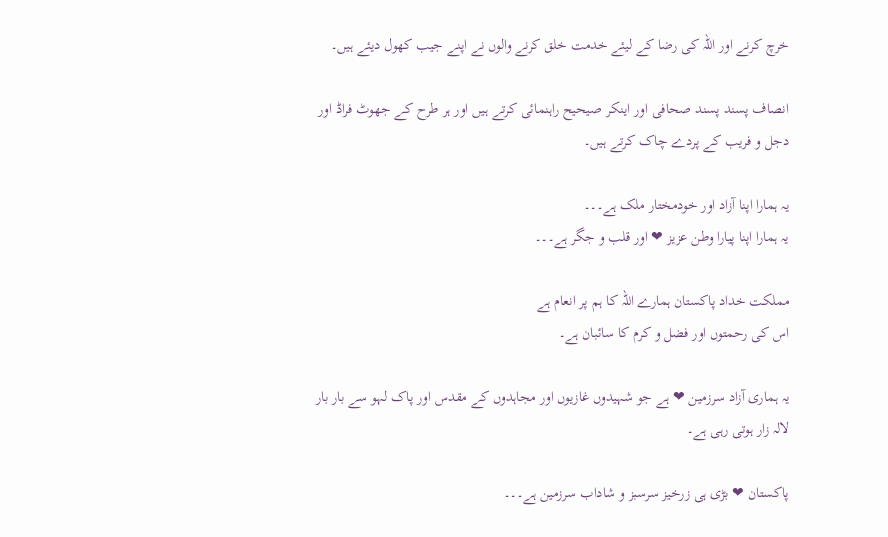خرچ کرنے اور اللہ کی رضا کے لیئے خدمت خلق کرنے والوں نے اپنے جیب کھول دیئے ہیں۔

انصاف پسند پسند صحافی اور اینکر صیحیح راہنمائی کرتے ہیں اور ہر طرح کے جھوٹ فراڈ اور دجل و فریب کے پردے چاک کرتے ہیں۔

یہ ہمارا اپنا آزاد اور خودمختار ملک ہے۔۔۔
یہ ہمارا اپنا پیارا وطن عزیز ❤ اور قلب و جگر ہے۔۔۔

مملکت خداد پاکستان ہمارے اللہ کا ہم پر انعام ہے
اس کی رحمتوں اور فضل و کرم کا سائبان ہے۔

یہ ہماری آزاد سرزمین ❤ ہے جو شہیدوں غازیوں اور مجاہدوں کے مقدس اور پاک لہو سے بار بار لالہ زار ہوتی رہی ہے۔

پاکستان ❤ بڑی ہی زرخیز سرسبز و شاداب سرزمین ہے۔۔۔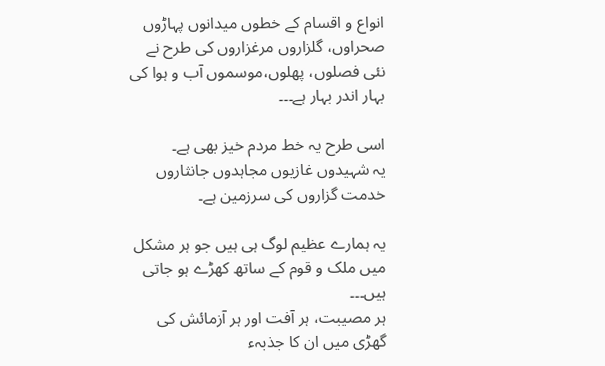انواع و اقسام کے خطوں میدانوں پہاڑوں صحراوں، گلزاروں مرغزاروں کی طرح نے نئی فصلوں، پھلوں،موسموں آب و ہوا کی بہار اندر بہار ہے۔۔۔

اسی طرح یہ خط مردم خیز بھی ہے۔
یہ شہیدوں غازیوں مجاہدوں جانثاروں خدمت گزاروں کی سرزمین ہے۔

یہ ہمارے عظیم لوگ ہی ہیں جو ہر مشکل میں ملک و قوم کے ساتھ کھڑے ہو جاتی ہیں۔۔۔
ہر مصیبت، ہر آفت اور ہر آزمائش کی گھڑی میں ان کا جذبہء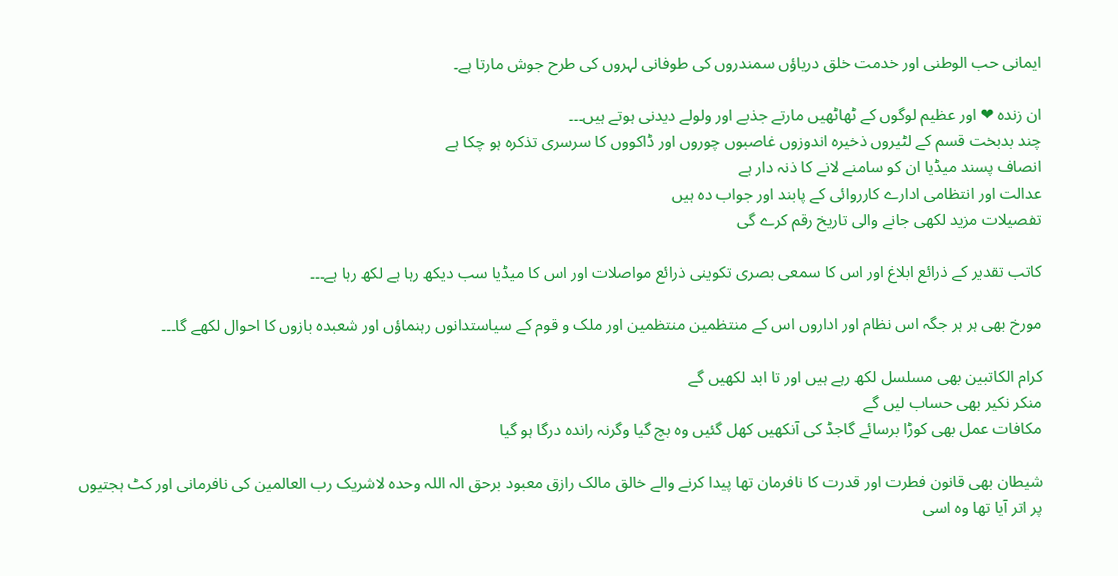ایمانی حب الوطنی اور خدمت خلق دریاؤں سمندروں کی طوفانی لہروں کی طرح جوش مارتا ہے۔

ان زندہ ❤ اور عظیم لوگوں کے ٹھاٹھیں مارتے جذبے اور ولولے دیدنی ہوتے ہیں۔۔۔
چند بدبخت قسم کے لٹیروں ذخیرہ اندوزوں غاصبوں چوروں اور ڈاکووں کا سرسری تذکرہ ہو چکا ہے
انصاف پسند میڈیا ان کو سامنے لانے کا ذنہ دار ہے
عدالت اور انتظامی ادارے کارروائی کے پابند اور جواب دہ ہیں
تفصیلات مزید لکھی جانے والی تاریخ رقم کرے گی

کاتب تقدیر کے ذرائع ابلاغ اور اس کا سمعی بصری تکوینی ذرائع مواصلات اور اس کا میڈیا سب دیکھ رہا ہے لکھ رہا ہے۔۔۔

مورخ بھی ہر ہر جگہ اس نظام اور اداروں اس کے منتظمین منتظمین اور ملک و قوم کے سیاستدانوں رہنماؤں اور شعبدہ بازوں کا احوال لکھے گا۔۔۔

کرام الکاتبین بھی مسلسل لکھ رہے ہیں اور تا ابد لکھیں گے
منکر نکیر بھی حساب لیں گے
مکافات عمل بھی کوڑا برسائے گاجڈ کی آنکھیں کھل گئیں وہ بچ گیا وگرنہ راندہ درگا ہو گیا

شیطان بھی قانون فطرت اور قدرت کا نافرمان تھا پیدا کرنے والے خالق مالک رازق معبود برحق الہ اللہ وحدہ لاشریک رب العالمین کی نافرمانی اور کٹ ہجتیوں پر اتر آیا تھا وہ اسی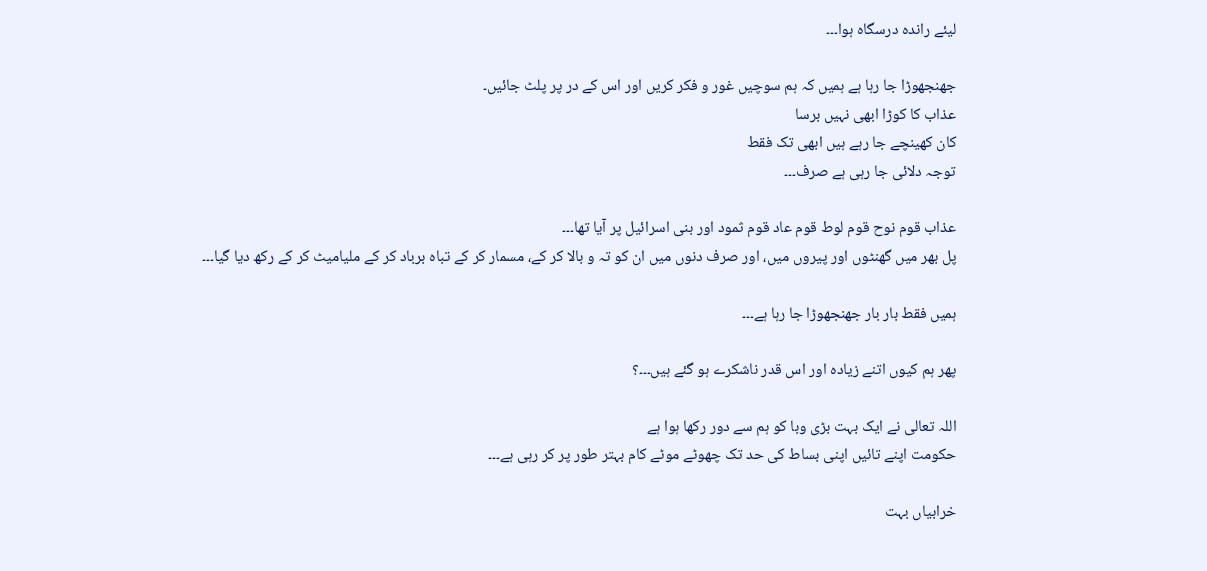لیئے راندہ درسگاہ ہوا۔۔۔

جھنجھوڑا جا رہا ہے ہمیں کہ ہم سوچیں غور و فکر کریں اور اس کے در پر پلٹ جائیں۔
عذاب کا کوڑا ابھی نہیں برسا
کان کھینچے جا رہے ہیں ابھی تک فقط
توجہ دلائی جا رہی ہے صرف۔۔۔

عذاب قوم نوح قوم لوط قوم عاد قوم ثمود اور بنی اسرائیل پر آیا تھا۔۔۔
پل بھر میں گھنٹوں اور پیروں میں، اور صرف دنوں میں ان کو تہ و بالا کر کے، مسمار کر کے تباہ برباد کر کے ملیامیٹ کر کے رکھ دیا گیا۔۔۔

ہمیں فقط بار بار جھنجھوڑا جا رہا ہے۔۔۔

پھر ہم کیوں اتنے زیادہ اور اس قدر ناشکرے ہو گئے ہیں۔۔۔؟

اللہ تعالی نے ایک بہت بڑی وبا کو ہم سے دور رکھا ہوا ہے
حکومت اپنے تائیں اپنی بساط کی حد تک چھوٹے موٹے کام بہتر طور پر کر رہی ہے۔۔۔

خرابیاں بہت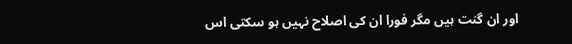اور ان گنت ہیں مگر فورا ان کی اصلاح نہیں ہو سکتی اس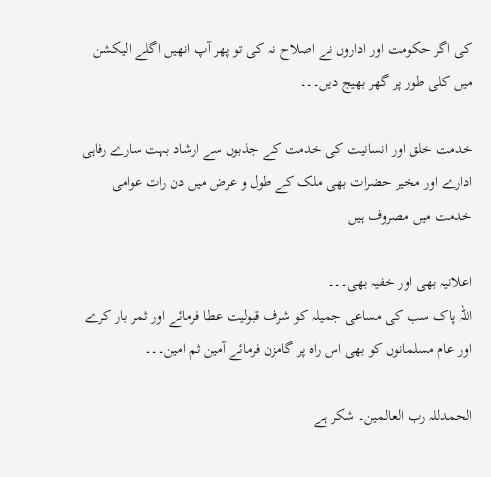کی اگر حکومت اور اداروں نے اصلاح نہ کی تو پھر آپ انھیں اگلے الیکشن میں کلی طور پر گھر بھیج دیں۔۔۔

خدمت خلق اور انسانیت کی خدمت کے جذبوں سے ارشاد بہت سارے رفاہی ادارے اور مخیر حضرات بھی ملک کے طول و عرض میں دن رات عوامی خدمت میں مصروف ہیں

اعلانیہ بھی اور خفیہ بھی۔۔۔
اللہ پاک سب کی مساعی جمیلہ کو شرف قبولیت عطا فرمائے اور ثمر بار کرے اور عام مسلمانوں کو بھی اس راہ پر گامزن فرمائے آمین ثم امین۔۔۔

الحمدللہ رب العالمین۔ شکر ہے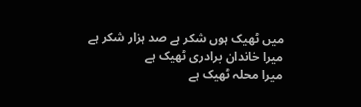میں ٹھیک ہوں شکر ہے صد ہزار شکر ہے میرا خاندان برادری ٹھیک ہے
میرا محلہ ٹھیک ہے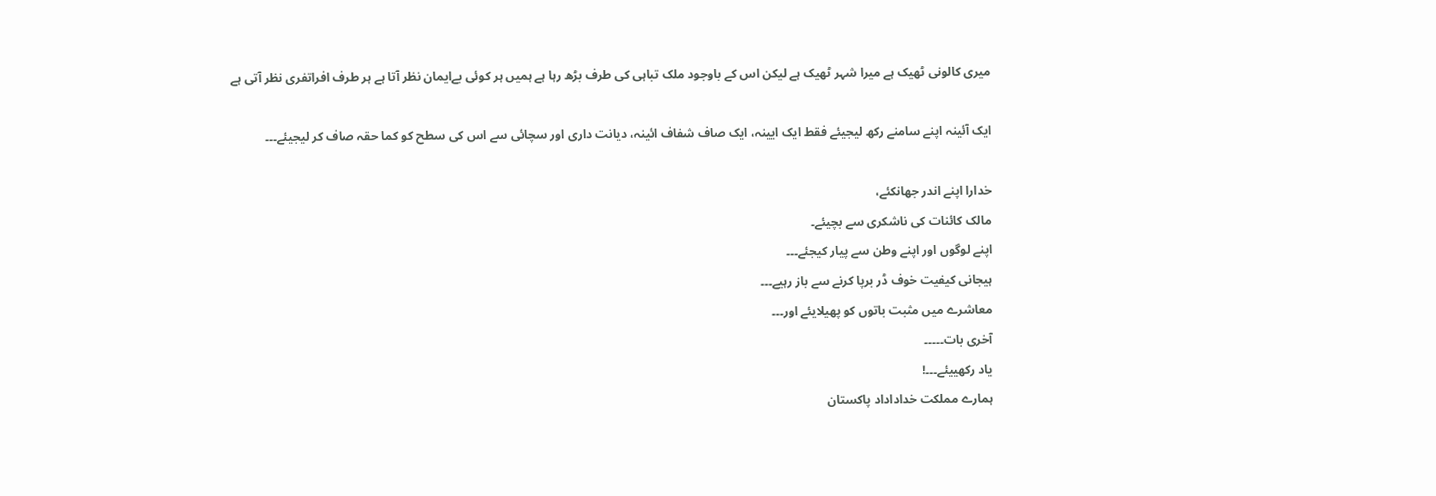میری کالونی ٹھیک ہے میرا شہر ٹھیک ہے لیکن اس کے باوجود ملک تباہی کی طرف بڑھ رہا ہے ہمیں ہر کوئی بےایمان نظر آتا ہے ہر طرف افراتفری نظر آتی ہے

ایک آئینہ اپنے سامنے رکھ لیجیئے فقط ایک ایینہ، ایک صاف شفاف ائینہ، دیانت داری اور سچائی سے اس کی سطح کو کما حقہ صاف کر لیجیئے۔۔۔

خدارا اپنے اندر جھانکئے،
مالک کائنات کی ناشکری سے بچیئے۔
اپنے لوگوں اور اپنے وطن سے پیار کیجئے۔۔۔
ہیجانی کیفیت خوف ڈر برپا کرنے سے باز رہیے۔۔۔
معاشرے میں مثبت باتوں کو پھیلایئے اور۔۔۔
آخری بات۔۔۔۔۔
یاد رکھییئے۔۔۔!
ہمارے مملکت خداداداد پاکستان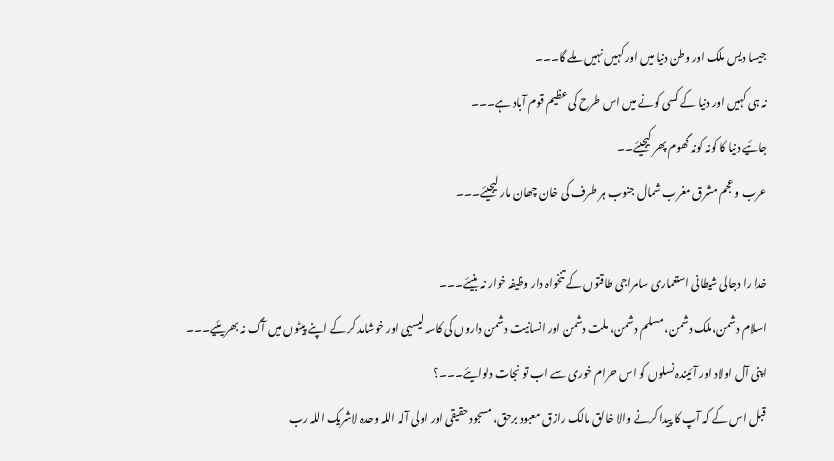جیسا دیس ملک اور وطن دنیا میں اور کہیں نہیں ملے گا۔۔۔
نہ ہی کہیں اور دنیا کے کسی کونے میں اس طرح کی عظیم قوم آباد ہے۔۔۔
جائیے دنیا کا کونہ کونہ گھوم پھر کیجیئے۔۔
عرب و عجم مشرق مغرب شمال جنوب ہر طرف کی خان چھان مار لیجیئے۔۔۔

خدا را دجالی شیطانی استعماری سامراجی طاقتوں کے تنخواہ دار وظیفہ خوار نہ بنیئے۔۔۔
اسلام دشمن،ملک دشمن، مسلم دشمن، ملت دشمن اور انسانیت دشمن داروں کی کاسہ لیسیی اور خوشامد کر کے اپنے پیٹوں میں آگ نہ بھریئیے۔۔۔
اپنی آل اولاد اور آئیندہ نسلوں کو اس حرام خوری سے اب تو نجات دلوایئے۔۔۔؟
قبل اس کے کہ آپ کا پیدا کرنے والا خالق مالک رازق معبود برحق، مسجود حقیقی اور اولی آلہ اللہ وحدہ لاشریک اللہ رب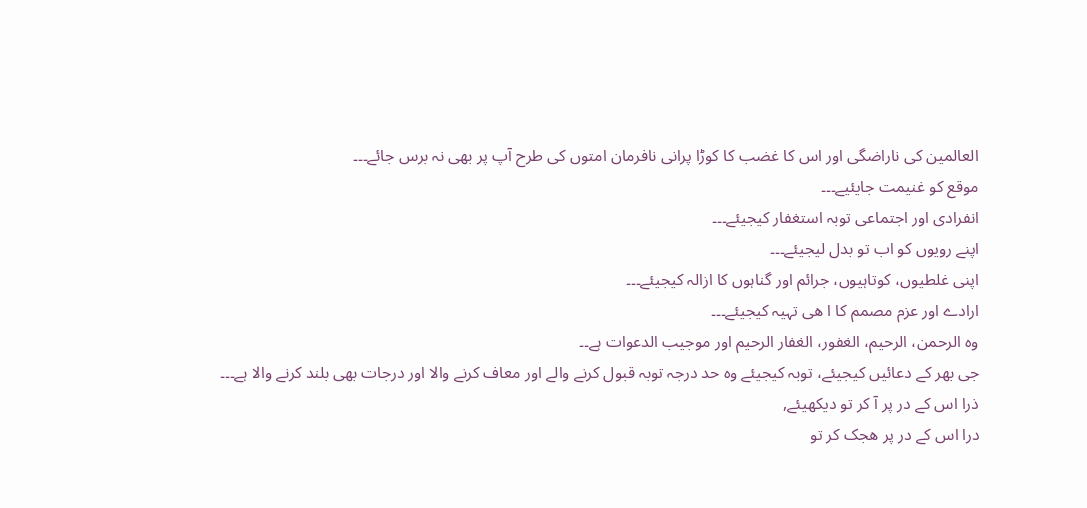العالمین کی ناراضگی اور اس کا غضب کا کوڑا پرانی نافرمان امتوں کی طرح آپ پر بھی نہ برس جائے۔۔۔
موقع کو غنیمت جایئیے۔۔۔
انفرادی اور اجتماعی توبہ استغفار کیجیئے۔۔۔
اپنے رویوں کو اب تو بدل لیجیئے۔۔۔
اپنی غلطیوں، کوتاہیوں، جرائم اور گناہوں کا ازالہ کیجیئے۔۔۔
ارادے اور عزم مصمم کا ا ھی تہیہ کیجیئے۔۔۔
وہ الرحمن، الرحیم، الغفور، الغفار الرحیم اور موجیب الدعوات ہے۔۔
جی بھر کے دعائیں کیجیئے، توبہ کیجیئے وہ حد درجہ توبہ قبول کرنے والے اور معاف کرنے والا اور درجات بھی بلند کرنے والا ہے۔۔۔
ذرا اس کے در پر آ کر تو دیکھیئے,
درا اس کے در پر ھجک کر تو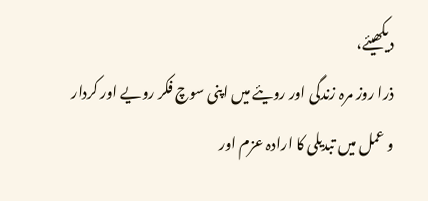دیکھیئے،
ذرا روز مرہ زندگی اور رویئے میں اپنی سوچ فکر رویے اور کردار و عمل میں تبدیلی کا ارادہ عزم اور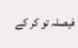فیصلہ تو کر کے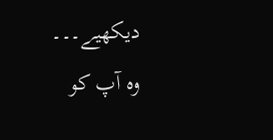دیکھیے۔۔۔
وہ آپ کو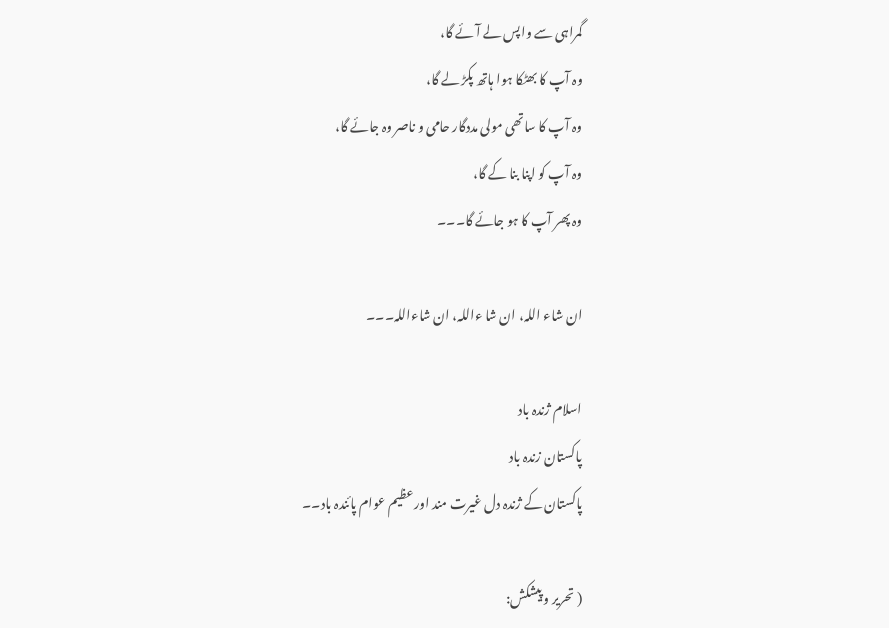گمراہی سے واپس لے آئے گا،
وہ آپ کا بھٹکا ہوا ہاتھ پکڑ لے گا،
وہ آپ کا ساتھی مولی مددگار حامی و ناصر وہ جائے گا،
وہ آپ کو اپنا بنا کے گا،
وہ پھر آپ کا ہو جائے گا۔۔۔

ان شاء اللہ، ان شا ءاللہ، ان شاءاللہ۔۔۔

اسلام ژندہ باد
پاکستان زندہ باد
پاکستان کے ژندہ دل غیرت مند اور عظیم عوام پائندہ باد۔۔

( تحریر و پیشکش: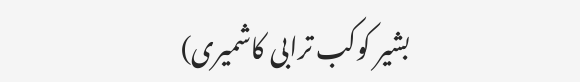بشیر کوکب ترابی کاشمیری)